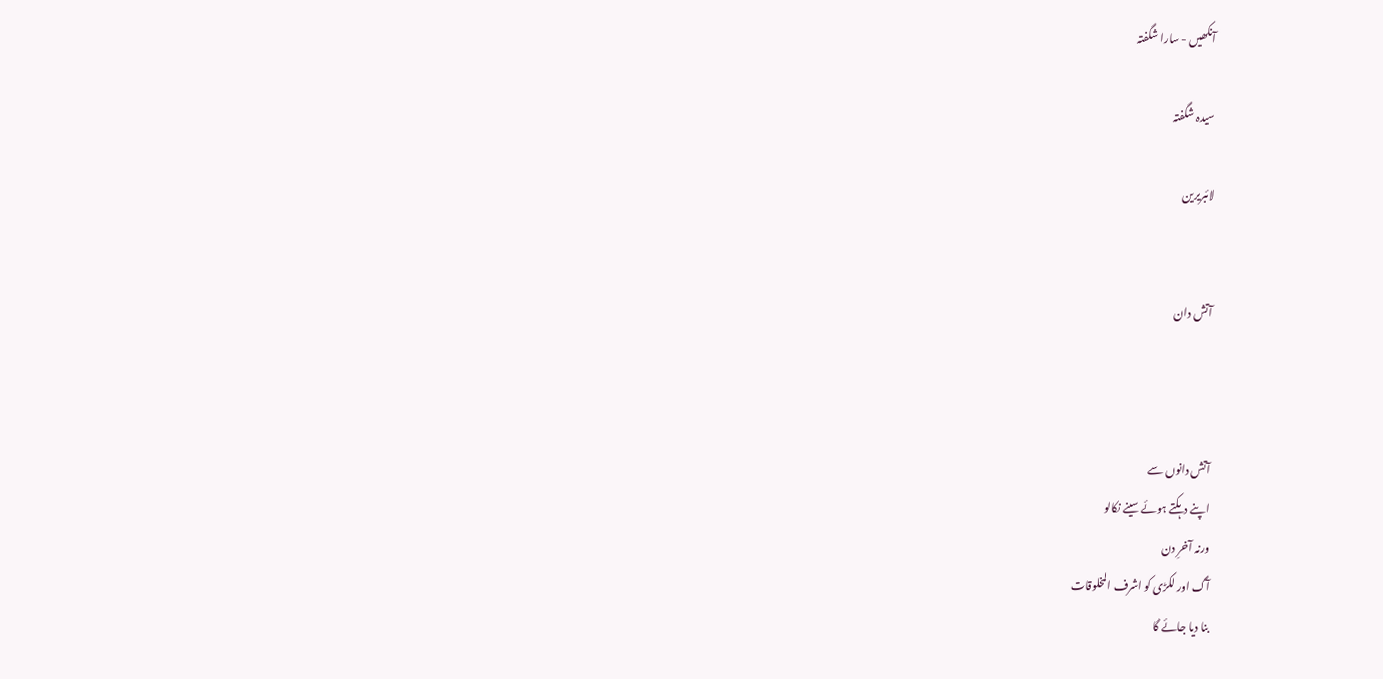آنکھیں - سارا شگفتہ

سیدہ شگفتہ

لائبریرین


آتش دان



آتش دانوں سے
اپنے دہکتے ہوئے سینے نکالو
ورنہ آخرِ دن
آگ اور لکڑی کو اشرف المخلوقات
بنا دیا جائے گا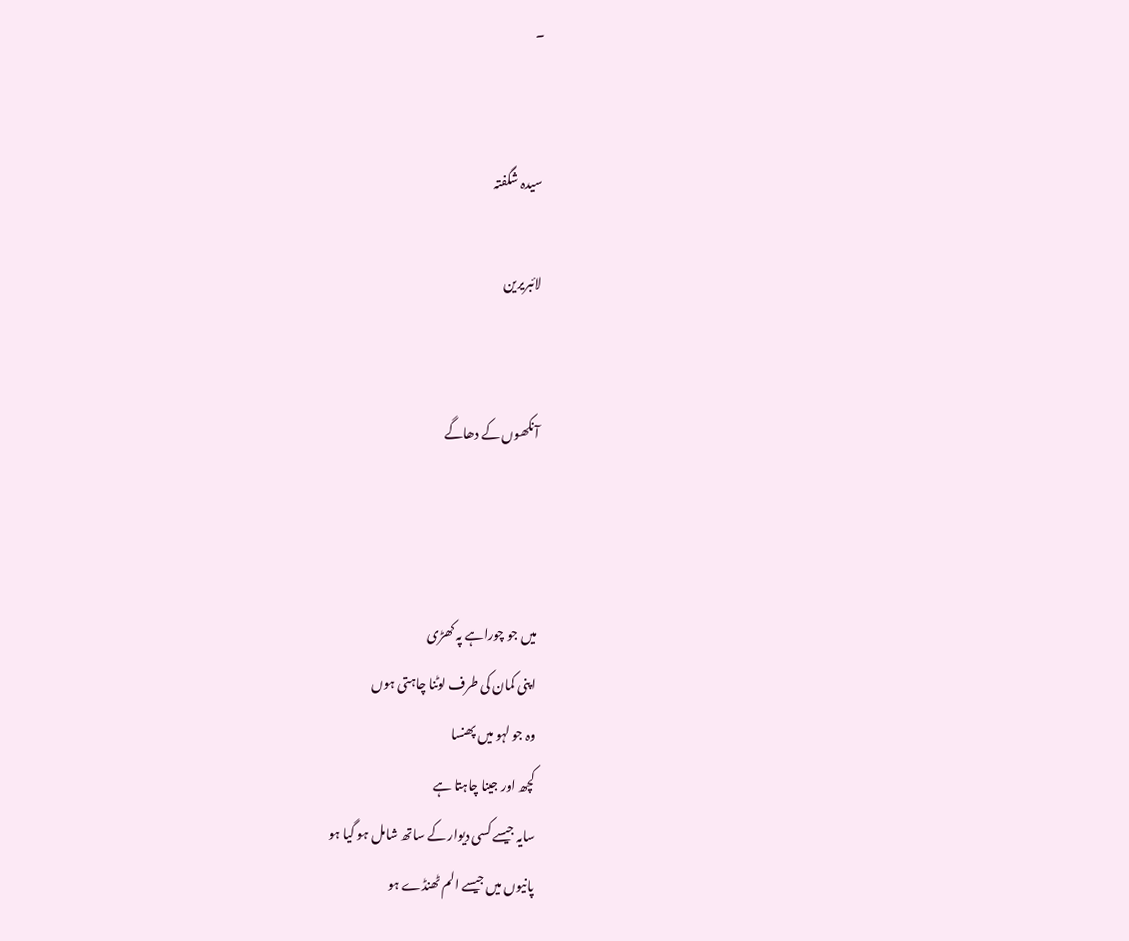۔


سیدہ شگفتہ

لائبریرین


آنکھوں کے دھاگے



میں جو چوراہے پہ کھڑی
اپنی کمان کی طرف لوٹنا چاہتی ہوں
وہ جو لہو میں پھنسا
کچھ اور جینا چاہتا ہے
سایہ جیسے کسی دیوار کے ساتھ شامل ہو گیا ہو
پانیوں میں جیسے الم ٹھنڈے ہو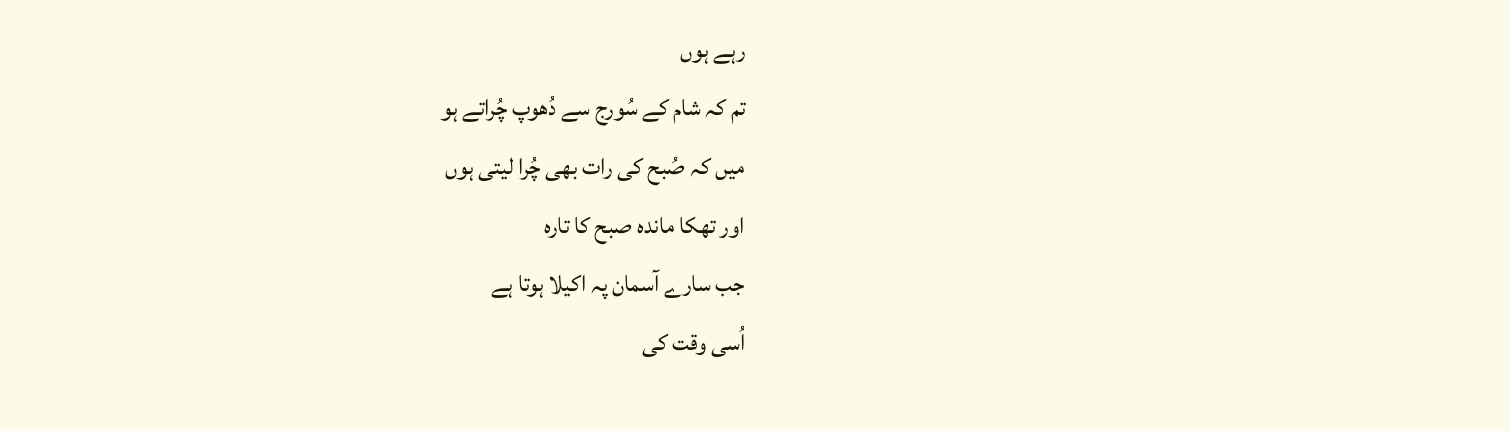رہے ہوں
تم کہ شام کے سُورج سے دُھوپ چُراتے ہو
میں کہ صُبح کی رات بھی چُرا لیتی ہوں
اور تھکا ماندہ صبح کا تارہ
جب سارے آسمان پہ اکیلا ہوتا ہے
اُسی وقت کی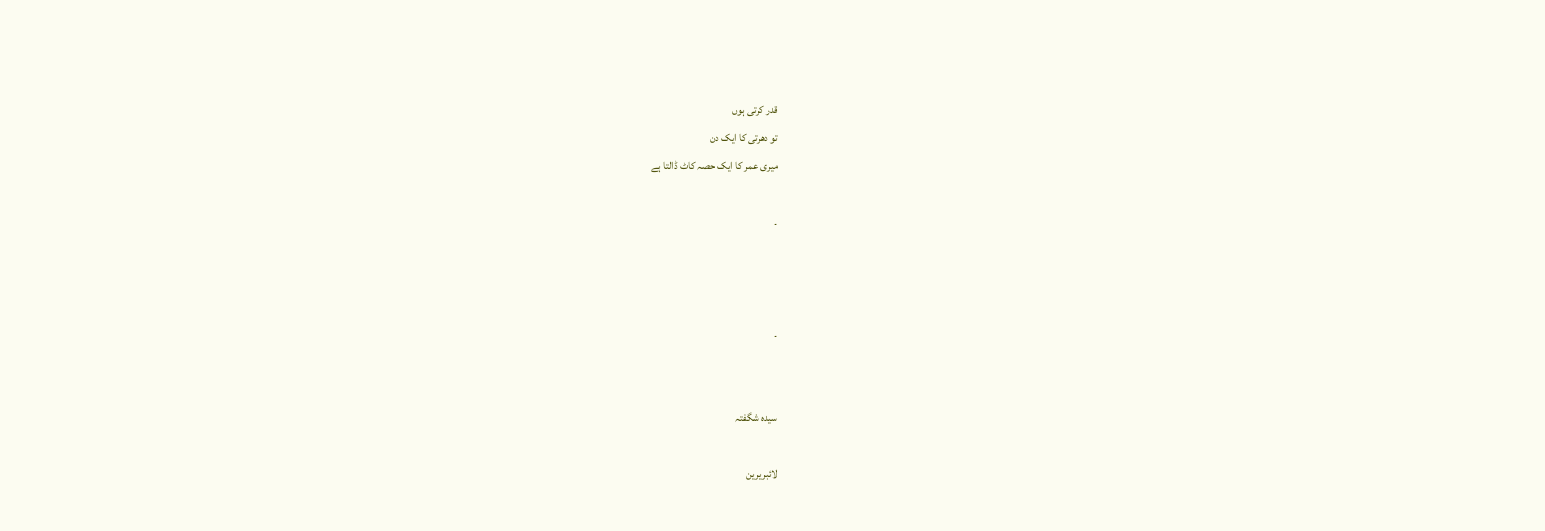قدر کرتی ہوں
تو دھرتی کا ایک دن
میری عمر کا ایک حصہ کاٹ ڈالتا ہے

۔



۔


سیدہ شگفتہ

لائبریرین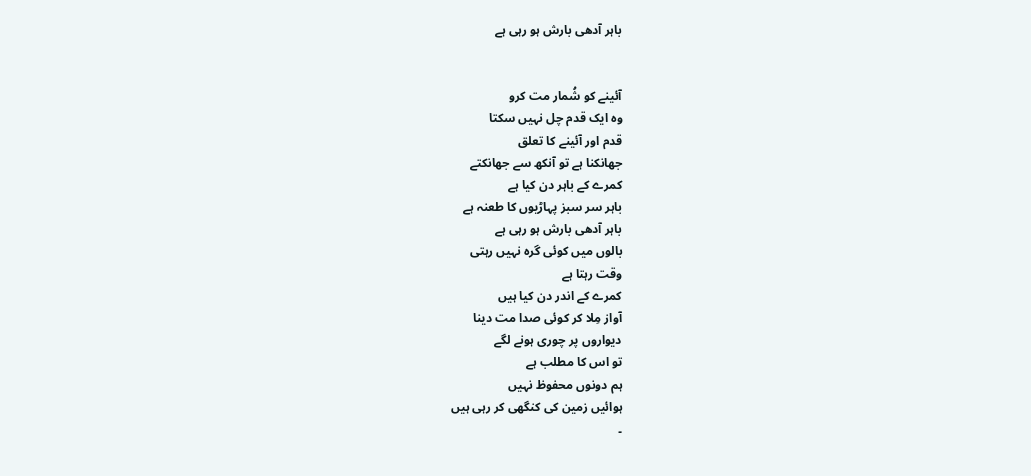باہر آدھی بارش ہو رہی ہے


آئینے کو شُمار مت کرو
وہ ایک قدم چل نہیں سکتا
قدم اور آئینے کا تعلق
جھانکنا ہے تو آنکھ سے جھانکتے
کمرے کے باہر دن کیا ہے
باہر سر سبز پہاڑیوں کا طعنہ ہے
باہر آدھی بارش ہو رہی ہے
بالوں میں کوئی گرہ نہیں رہتی
وقت رہتا ہے
کمرے کے اندر دن کیا ہیں
آواز مِلا کر کوئی صدا مت دینا
دیواروں پر چوری ہونے لگے
تو اس کا مطلب ہے
ہم دونوں محفوظ نہیں
ہوائیں زمین کی کنگھی کر رہی ہیں
۔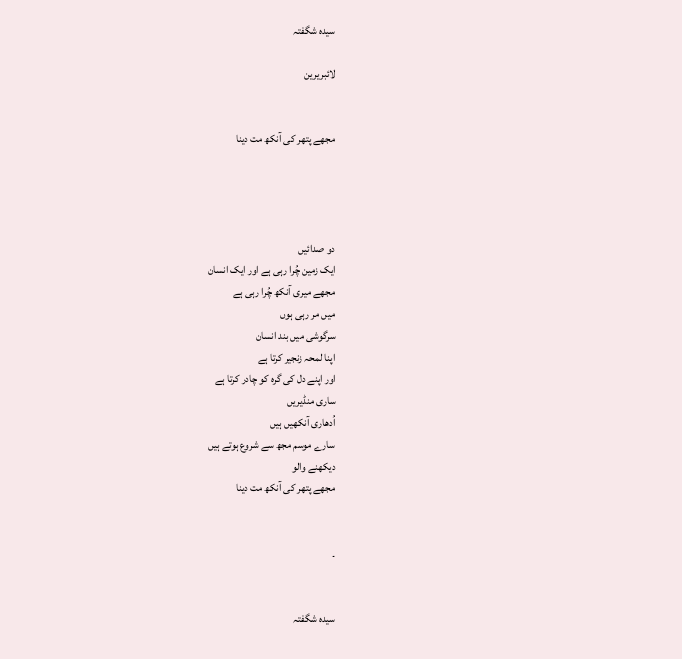سیدہ شگفتہ

لائبریرین


مجھے پتھر کی آنکھ مت دینا




دو صدائیں
ایک زمین چُرا رہی ہے اور ایک انسان
مجھے میری آنکھ چُرا رہی ہے
میں مر رہی ہوں
سرگوشی میں بند انسان
اپنا لمحہ زنجیر کرتا ہے
اور اپنے دل کی گرہ کو چادر کرتا ہے
ساری منڈیریں
اُدھاری آنکھیں ہیں
سارے موسم مجھ سے شروع ہوتے ہیں
دیکھنے والو
مجھے پتھر کی آنکھ مت دینا


۔


سیدہ شگفتہ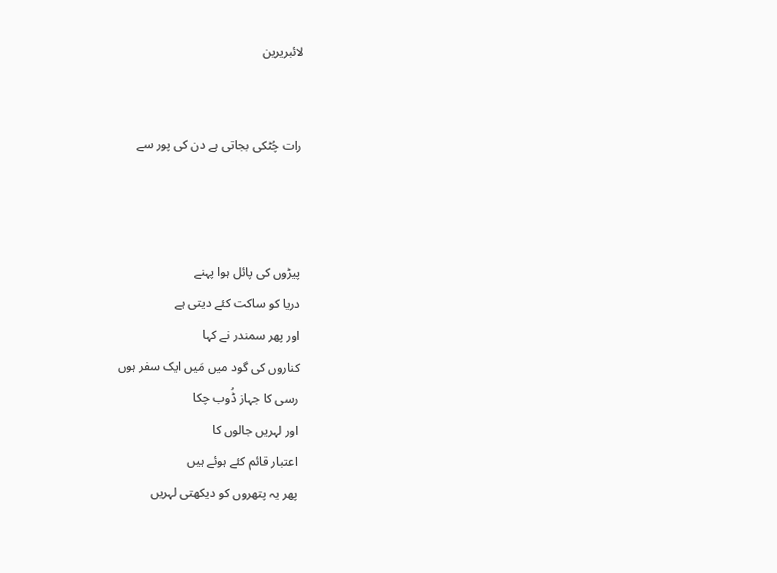لائبریرین


رات چُٹکی بجاتی ہے دن کی پور سے



پیڑوں کی پائل ہوا پہنے
دریا کو ساکت کئے دیتی ہے
اور پھر سمندر نے کہا
کناروں کی گود میں مَیں ایک سفر ہوں
رسی کا جہاز ڈُوب چکا
اور لہریں جالوں کا
اعتبار قائم کئے ہوئے ہیں
پھر یہ پتھروں کو دیکھتی لہریں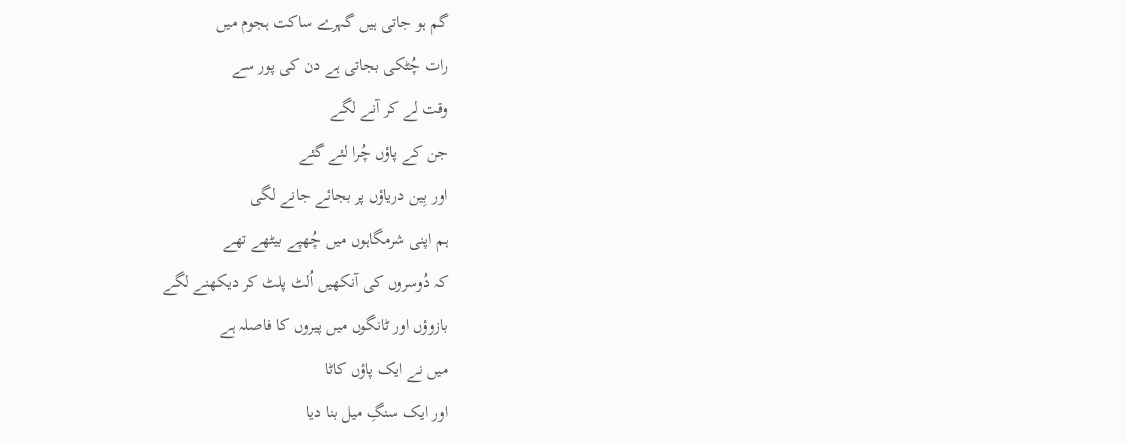گم ہو جاتی ہیں گہرے ساکت ہجوم میں
رات چُٹکی بجاتی ہے دن کی پور سے
وقت لے کر آنے لگے
جن کے پاؤں چُرا لئے گئے
اور بِین دریاؤں پر بجائے جانے لگی
ہم اپنی شرمگاہوں میں چُھپے بیٹھے تھے
کہ دُوسروں کی آنکھیں اُلٹ پلٹ کر دیکھنے لگے
بازوؤں اور ٹانگوں میں پیروں کا فاصلہ ہے
میں نے ایک پاؤں کاٹا
اور ایک سنگِ میل بنا دیا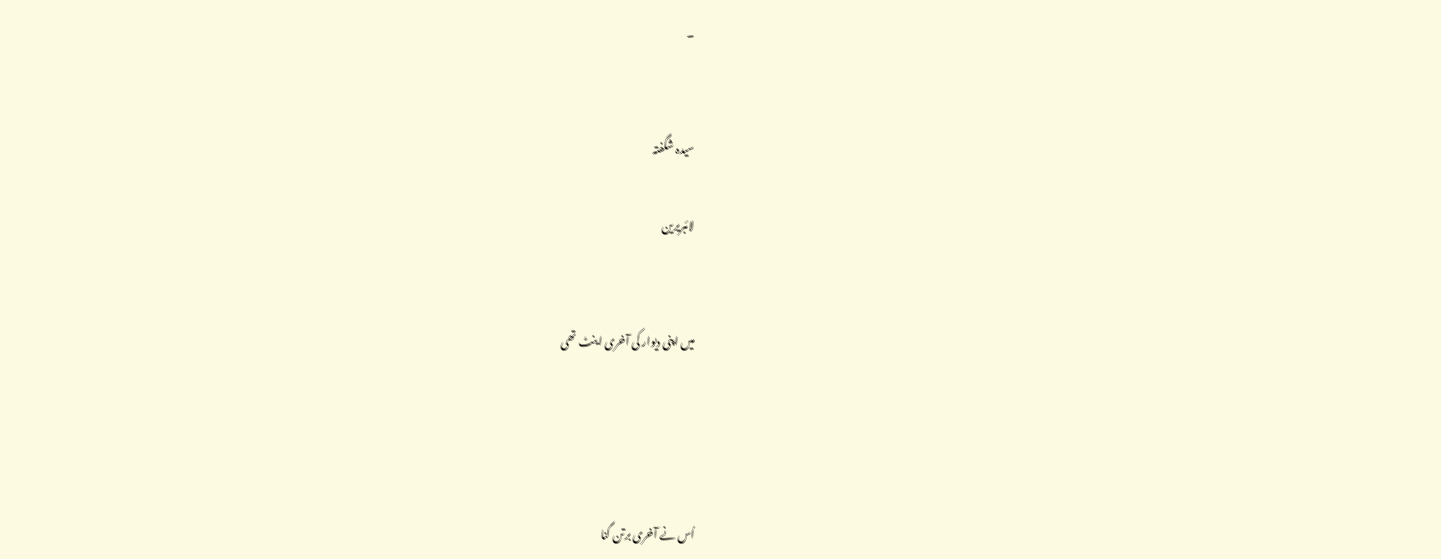۔


سیدہ شگفتہ

لائبریرین


میں اپنی دیوار کی آخری اینٹ تھی




اُس نے آخری برتن گنا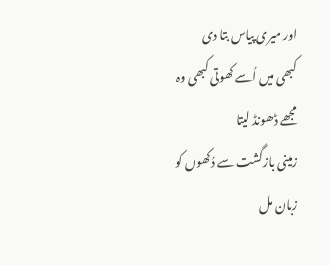اور میری پیاس بتا دی
کبھی میں اُسے کھوتی کبھی وہ مجھے ڈھونڈ لیتا
زمینی بازگشت سے دُکھوں کو زبان مل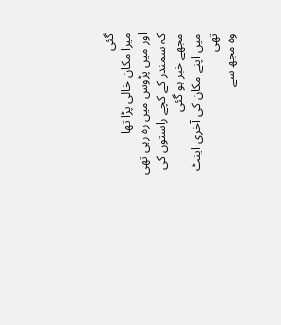گئی
میرا مکان خالی پڑا تھا
اور میں پڑوس میں رہ رہی تھی
کہ سمندر کے کچے راستوں کی مجھے خبر ہو گئی
میں اپنے مکان کی آخری اینٹ تھی
وہ مجھ سے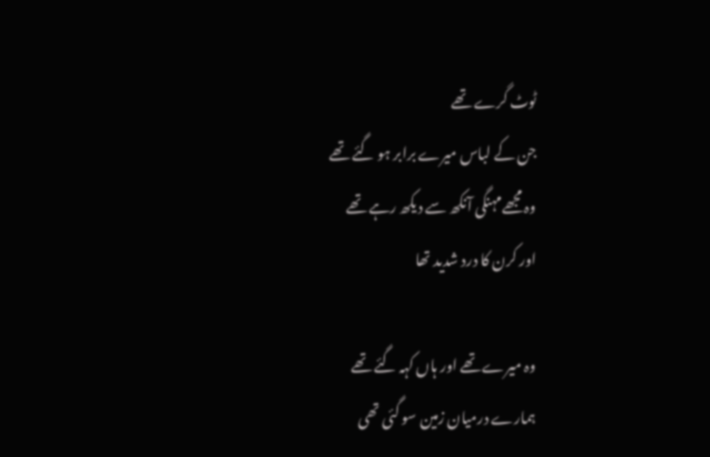ٹوٹ گرے تھے
جن کے لباس میرے برابر ہو گئے تھے
وہ مجھےمہنگی آنکھ سے دیکھ رہے تھے
اور کرن کا درد شدید تھا

وہ میرے تھے اور ہاں کہہ گئے تھے
ہمارے درمیان زمین سو گئی تھی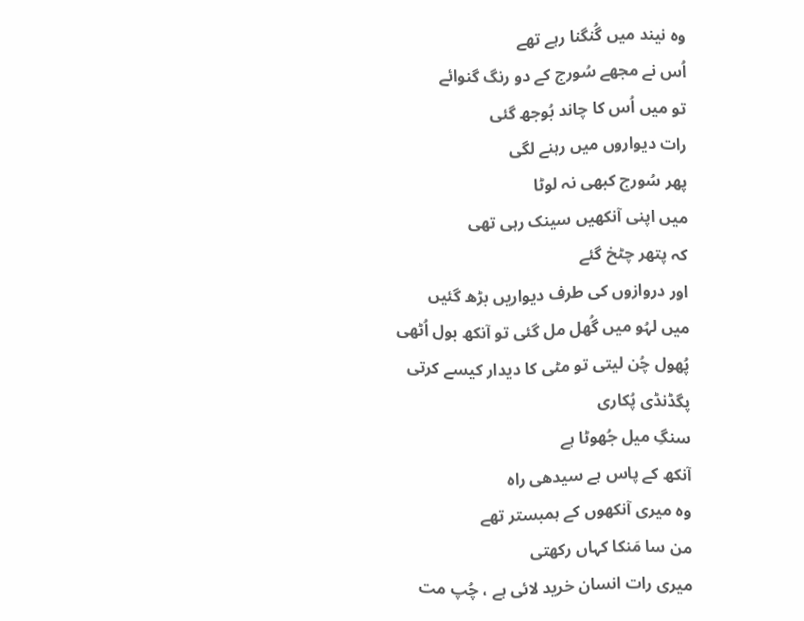وہ نیند میں گُنگنا رہے تھے
اُس نے مجھے سُورج کے دو رنگ گنوائے
تو میں اُس کا چاند بُوجھ گئی
رات دیواروں میں رہنے لگی
پھر سُورج کبھی نہ لوٹا
میں اپنی آنکھیں سینک رہی تھی
کہ پتھر چٹخ گئے
اور دروازوں کی طرف دیواریں بڑھ گئیں
میں لہُو میں گُھل مل گئی تو آنکھ بول اُٹھی
پُھول چُن لیتی تو مٹی کا دیدار کیسے کرتی
پگڈنڈی پُکاری
سنگِ میل جُھوٹا ہے
آنکھ کے پاس ہے سیدھی راہ
وہ میری آنکھوں کے ہمبستر تھے
من سا مَنکا کہاں رکھتی
میری رات انسان خرید لائی ہے ، چُپ مت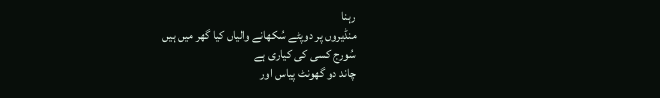رہنا
منڈیروں پر دوپٹے سُکھانے والیاں کیا گھر میں ہیں
سُورج کسی کی کیاری ہے
چاند دو گھونٹ پیاس اور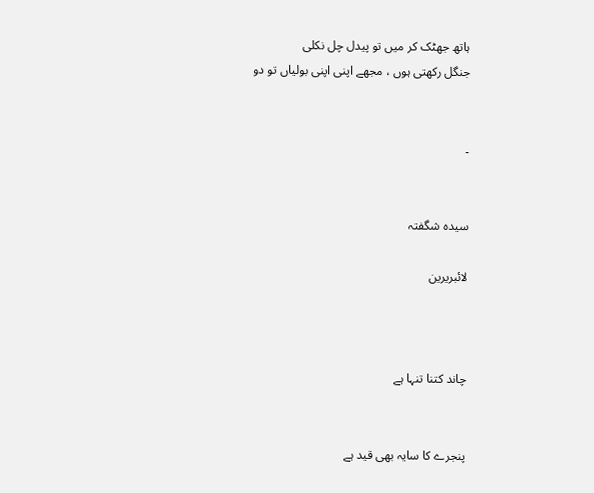ہاتھ جھٹک کر میں تو پیدل چل نکلی
جنگل رکھتی ہوں ، مجھے اپنی اپنی بولیاں تو دو


۔


سیدہ شگفتہ

لائبریرین



چاند کتنا تنہا ہے


پنجرے کا سایہ بھی قید ہے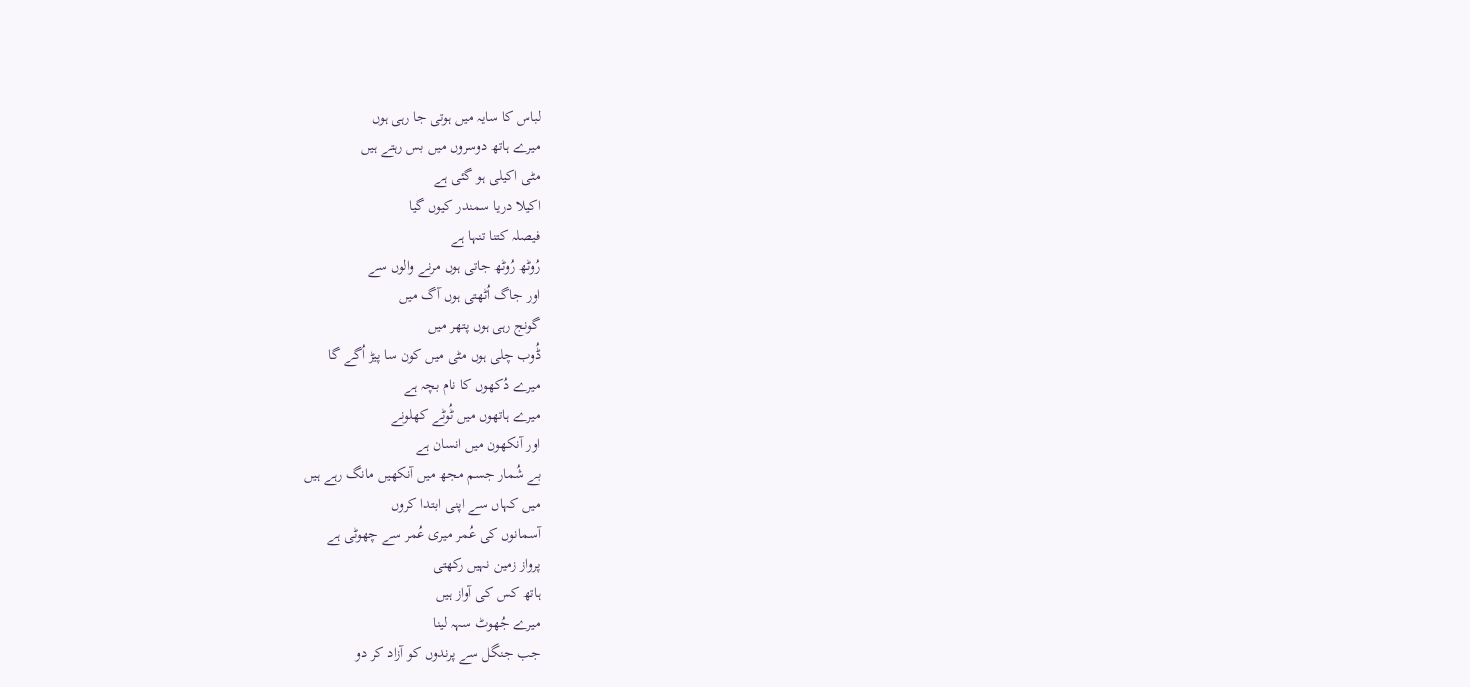لباس کا سایہ میں ہوتی جا رہی ہوں
میرے ہاتھ دوسروں میں بس رہتے ہیں
مٹی اکیلی ہو گئی ہے
اکیلا دریا سمندر کیوں گیا
فیصلہ کتنا تنہا ہے
رُوٹھ رُوٹھ جاتی ہوں مرنے والوں سے
اور جاگ اُٹھتی ہوں آگ میں
گونج رہی ہوں پتھر میں
ڈُوب چلی ہوں مٹی میں کون سا پیڑ اُگے گا
میرے دُکھوں کا نام بچہ ہے
میرے ہاتھوں میں ٹُوٹے کھلونے
اور آنکھون میں انسان ہے
بے شُمار جسم مجھ میں آنکھیں مانگ رہے ہیں
میں کہاں سے اپنی ابتدا کروں
آسمانوں کی عُمر میری عُمر سے چھوٹی ہے
پرواز زمین نہیں رکھتی
ہاتھ کس کی آواز ہیں
میرے جُھوٹ سہہ لینا
جب جنگل سے پرندوں کو آزاد کر دو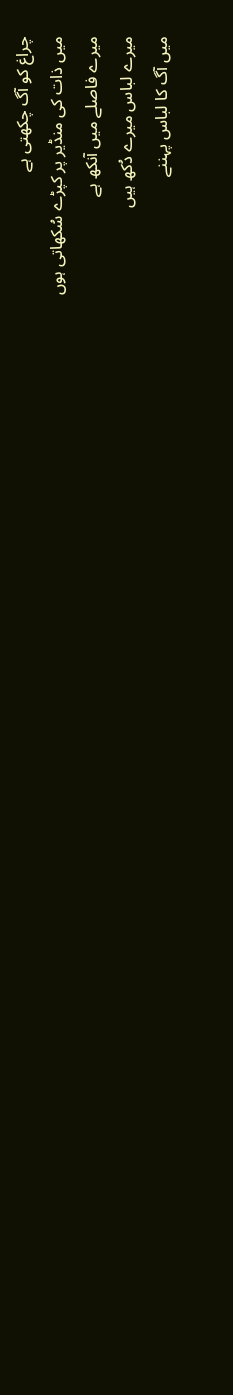چراغ کو آگ چکھتی ہے
میں ذات کی منڈیر پر کپڑے سُکھاتی ہوں
میرے فاصلے میں آنکھ ہے
میرے لباس میرے دُکھ ہیں
میں آگ کا لباس پہننے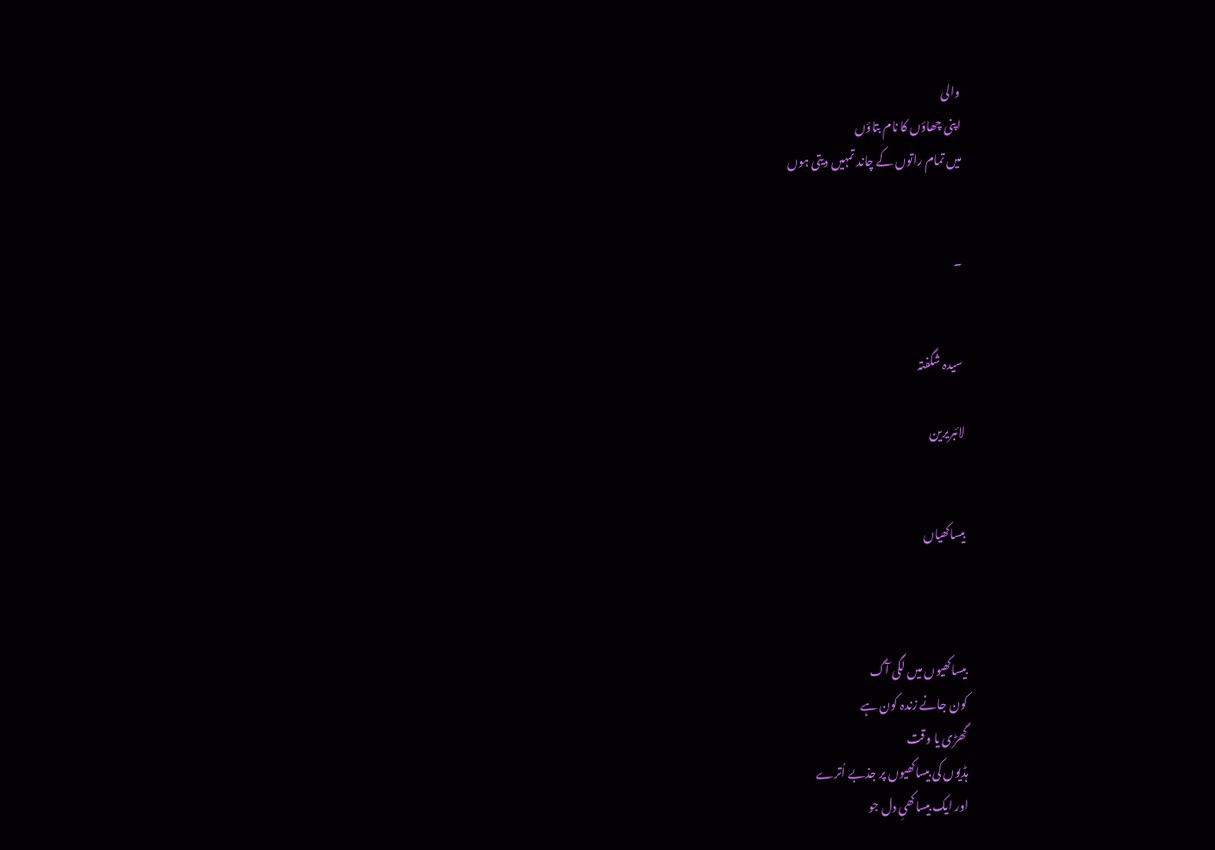والی
اپنی چھاؤں کا نام بتاؤں
میں تمام راتوں کے چاند تمہیں دیتی ہوں


۔


سیدہ شگفتہ

لائبریرین


بیساکھیاں



بیساکھیوں میں لگی آگ
کون جانے زندہ کون ہے
گھڑی یا وقت
ہڈیوں کی بیساکھیوں پر جذبے اُترے
اور ایک بیساکھیِ دل جو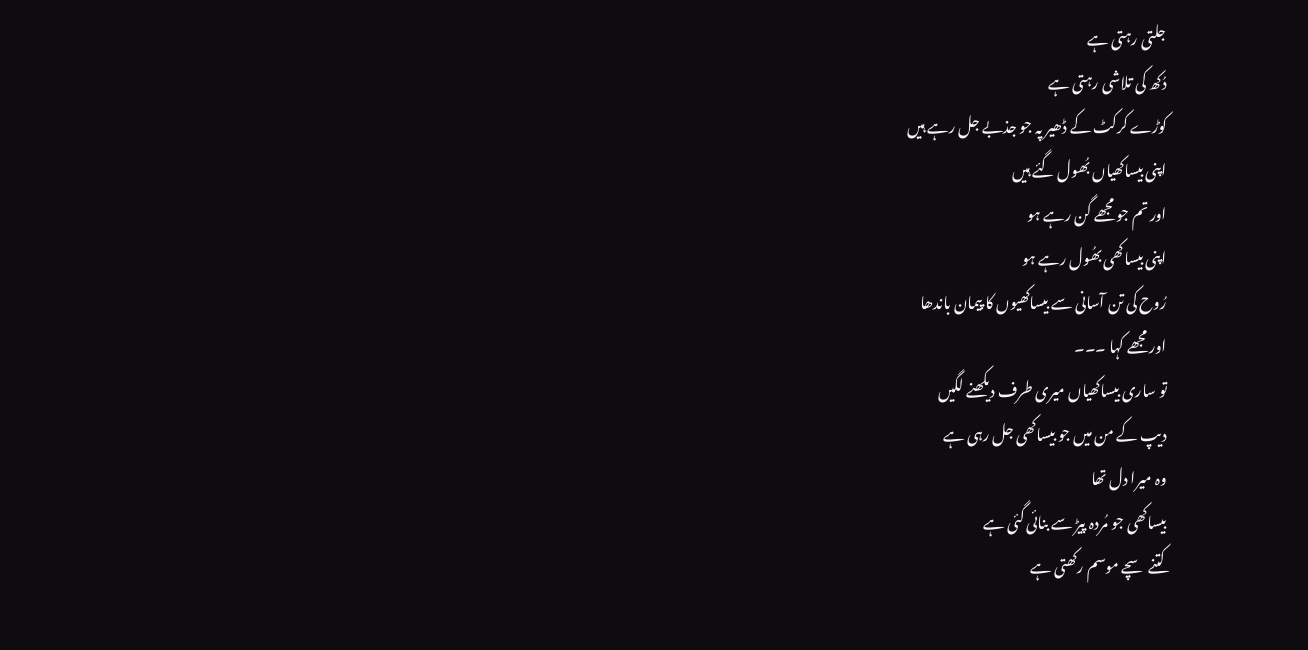جلتی رہتی ہے
دُکھ کی تلاشی رہتی ہے
کوڑے کرکٹ کے ڈھیر پہ جو جذبے جل رہے ہیں
اپنی بیساکھیاں بُھول گئے ہیں
اور تم جو مجھے گن رہے ہو
اپنی بیساکھی بھُول رہے ہو
رُوح کی تن آسانی سے بیساکھیوں کا پیمان باندھا
اور مجھے کہا ۔۔۔
تو ساری بیساکھیاں میری طرف دیکھنے لگیں
دیپ کے من میں جو بیساکھی جل رہی ہے
وہ میرا دل تھا
بیساکھی جو مُردہ پیڑ سے بنائی گئی ہے
کتنے سچے موسم رکھتی ہے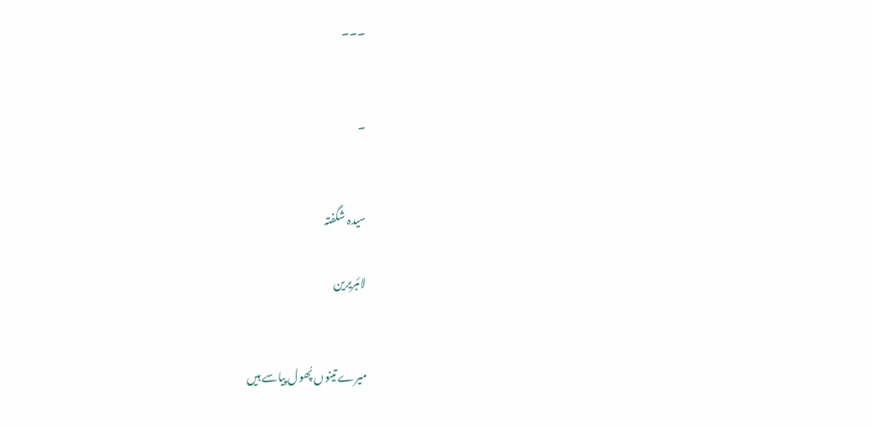۔۔۔


۔


سیدہ شگفتہ

لائبریرین


میرے تینوں پُھول پیاسے ہیں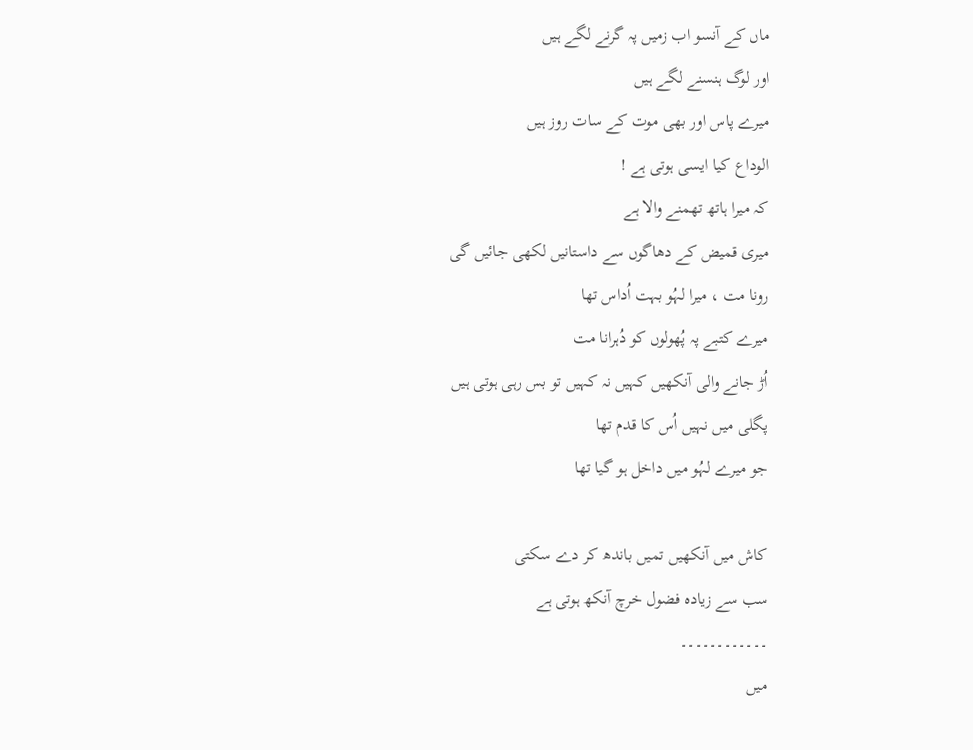ماں کے آنسو اب زمیں پہ گرنے لگے ہیں
اور لوگ ہنسنے لگے ہیں
میرے پاس اور بھی موت کے سات روز ہیں
الوداع کیا ایسی ہوتی ہے !
کہ میرا ہاتھ تھمنے والا ہے
میری قمیض کے دھاگوں سے داستانیں لکھی جائیں گی
رونا مت ، میرا لہُو بہت اُداس تھا
میرے کتبے پہ پُھولوں کو دُہرانا مت
اُڑ جانے والی آنکھیں کہیں نہ کہیں تو بس رہی ہوتی ہیں
پگلی میں نہیں اُس کا قدم تھا
جو میرے لہُو میں داخل ہو گیا تھا

کاش میں آنکھیں تمیں باندھ کر دے سکتی
سب سے زیادہ فضول خرچ آنکھ ہوتی ہے
۔۔۔۔۔۔۔۔۔۔۔۔
میں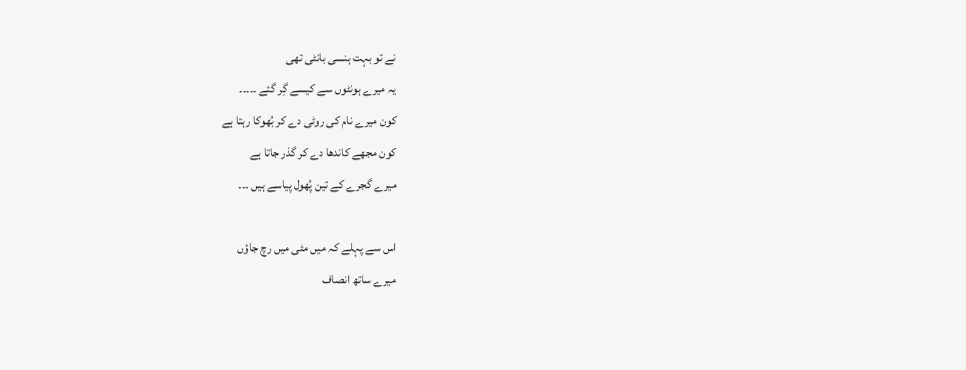نے تو بہت ہنسی بانٹی تھی
یہ میرے ہونٹوں سے کیسے گِر گئے ۔۔۔۔۔
کون میرے نام کی روٹی دے کر بُھوکا رہتا ہے
کون مجھے کاندھا دے کر گذر جاتا ہے
میرے گجرے کے تین پُھول پیاسے ہیں ۔۔۔

اس سے پہلے کہ میں مٹی میں رچ جاؤں
میرے ساتھ انصاف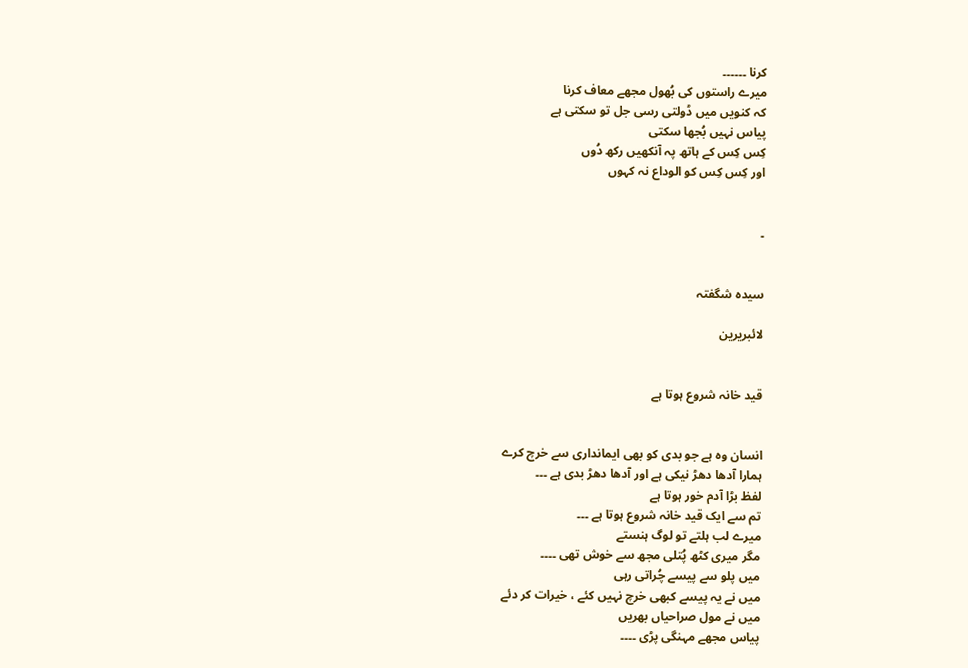کرنا ۔۔۔۔۔۔
میرے راستوں کی بُھول مجھے معاف کرنا
کہ کنویں میں ڈولتی رسی جل تو سکتی ہے
پیاس نہیں بُجھا سکتی
کِس کِس کے ہاتھ پہ آنکھیں رکھ دُوں
اور کِس کِس کو الوداع نہ کہوں


۔


سیدہ شگفتہ

لائبریرین


قید خانہ شروع ہوتا ہے


انسان وہ ہے جو بدی کو بھی ایمانداری سے خرچ کرے
ہمارا آدھا دھڑ نیکی ہے اور آدھا دھڑ بدی ہے ۔۔۔
لفظ بڑا آدم خور ہوتا ہے
تم سے ایک قید خانہ شروع ہوتا ہے ۔۔۔
میرے لب ہلتے تو لوگ ہنستے
مگر میری کٹھ پُتلی مجھ سے خوش تھی ۔۔۔۔
میں پلو سے پیسے چُراتی رہی
میں نے یہ پیسے کبھی خرچ نہیں کئے ، خیرات کر دئے
میں نے مول صراحیاں بھریں
پیاس مجھے مہنگی پڑی ۔۔۔۔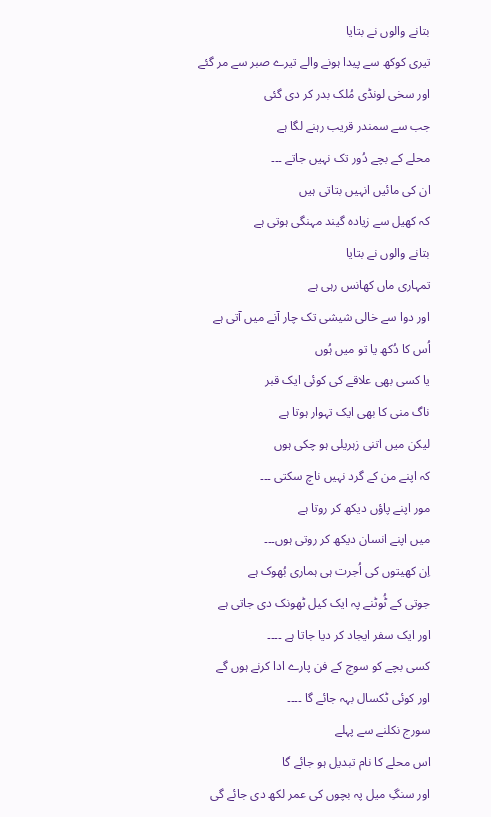بتانے والوں نے بتایا
تیری کوکھ سے پیدا ہونے والے تیرے صبر سے مر گئے
اور سخی لونڈی مُلک بدر کر دی گئی
جب سے سمندر قریب رہنے لگا ہے
محلے کے بچے دُور تک نہیں جاتے ۔۔۔
ان کی مائیں انہیں بتاتی ہیں
کہ کھیل سے زیادہ گیند مہنگی ہوتی ہے
بتانے والوں نے بتایا
تمہاری ماں کھانس رہی ہے
اور دوا سے خالی شیشی تک چار آنے میں آتی ہے
اُس کا دُکھ یا تو میں ہُوں
یا کسی بھی علاقے کی کوئی ایک قبر
ناگ منی کا بھی ایک تہوار ہوتا ہے
لیکن میں اتنی زہریلی ہو چکی ہوں
کہ اپنے من کے گرد نہیں ناچ سکتی ۔۔۔
مور اپنے پاؤں دیکھ کر روتا ہے
میں اپنے انسان دیکھ کر روتی ہوں۔۔۔
اِن کھیتوں کی اُجرت ہی ہماری بُھوک ہے
جوتی کے ٹُوٹنے پہ ایک کیل ٹھونک دی جاتی ہے
اور ایک سفر ایجاد کر دیا جاتا ہے ۔۔۔۔
کسی بچے کو سوچ کے فن پارے ادا کرنے ہوں گے
اور کوئی ٹکسال بہہ جائے گا ۔۔۔۔
سورج نکلنے سے پہلے
اس محلے کا نام تبدیل ہو جائے گا
اور سنگِ میل پہ بچوں کی عمر لکھ دی جائے گی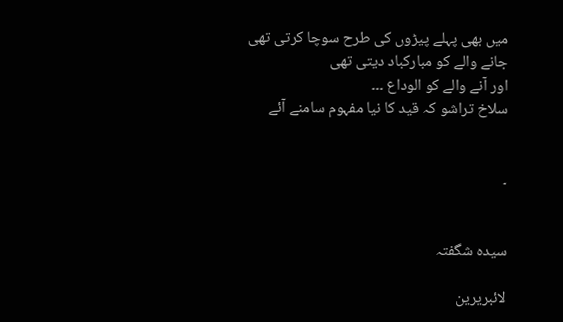میں بھی پہلے پیڑوں کی طرح سوچا کرتی تھی
جانے والے کو مبارکباد دیتی تھی
اور آنے والے کو الوداع ۔۔۔
سلاخ تراشو کہ قید کا نیا مفہوم سامنے آئے


۔


سیدہ شگفتہ

لائبریرین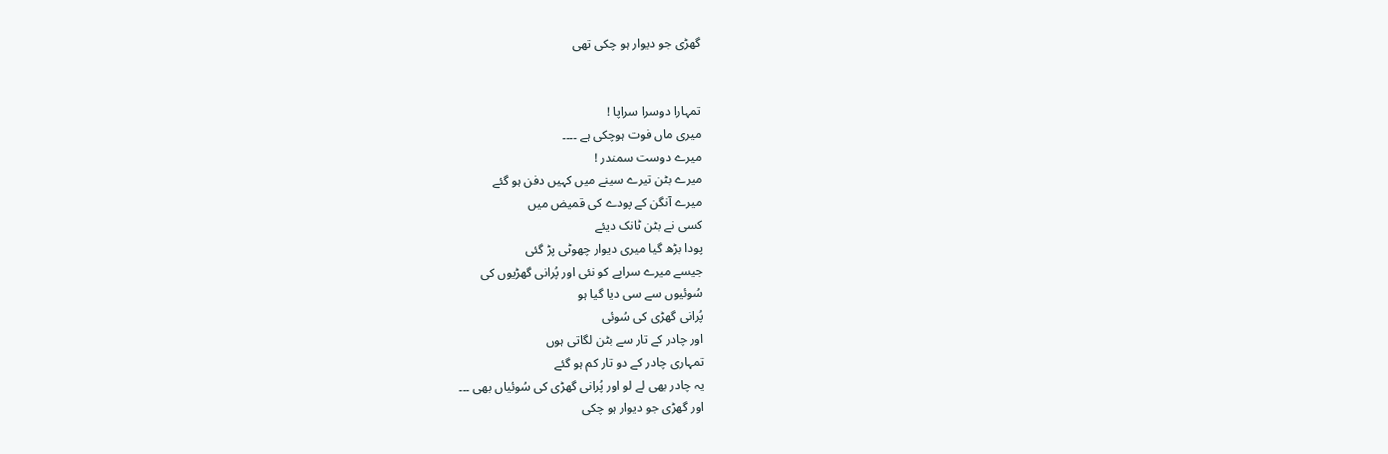گھڑی جو دیوار ہو چکی تھی


تمہارا دوسرا سراپا !
میری ماں فوت ہوچکی ہے ۔۔۔۔
میرے دوست سمندر !
میرے بٹن تیرے سینے میں کہیں دفن ہو گئے
میرے آنگن کے پودے کی قمیض میں
کسی نے بٹن ٹانک دیئے
پودا بڑھ گیا میری دیوار چھوٹی پڑ گئی
جیسے میرے سراپے کو نئی اور پُرانی گھڑیوں کی
سُوئیوں سے سی دیا گیا ہو
پُرانی گھڑی کی سُوئی
اور چادر کے تار سے بٹن لگاتی ہوں
تمہاری چادر کے دو تار کم ہو گئے
یہ چادر بھی لے لو اور پُرانی گھڑی کی سُوئیاں بھی ۔۔۔
اور گھڑی جو دیوار ہو چکی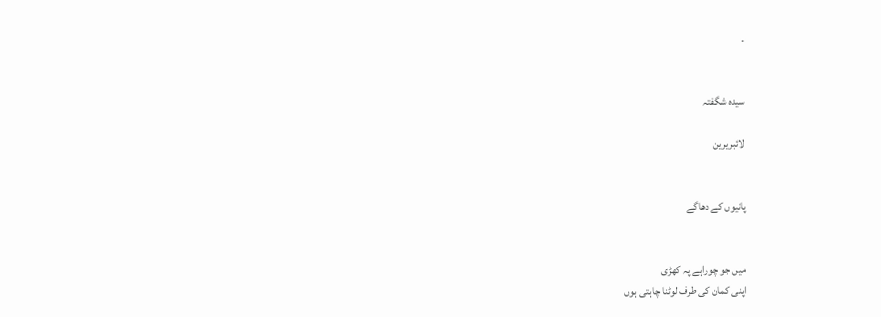۔


سیدہ شگفتہ

لائبریرین


پانیوں کے دھاگے


میں جو چوراہے پہ کھڑی
اپنی کمان کی طرف لوٹنا چاہتی ہوں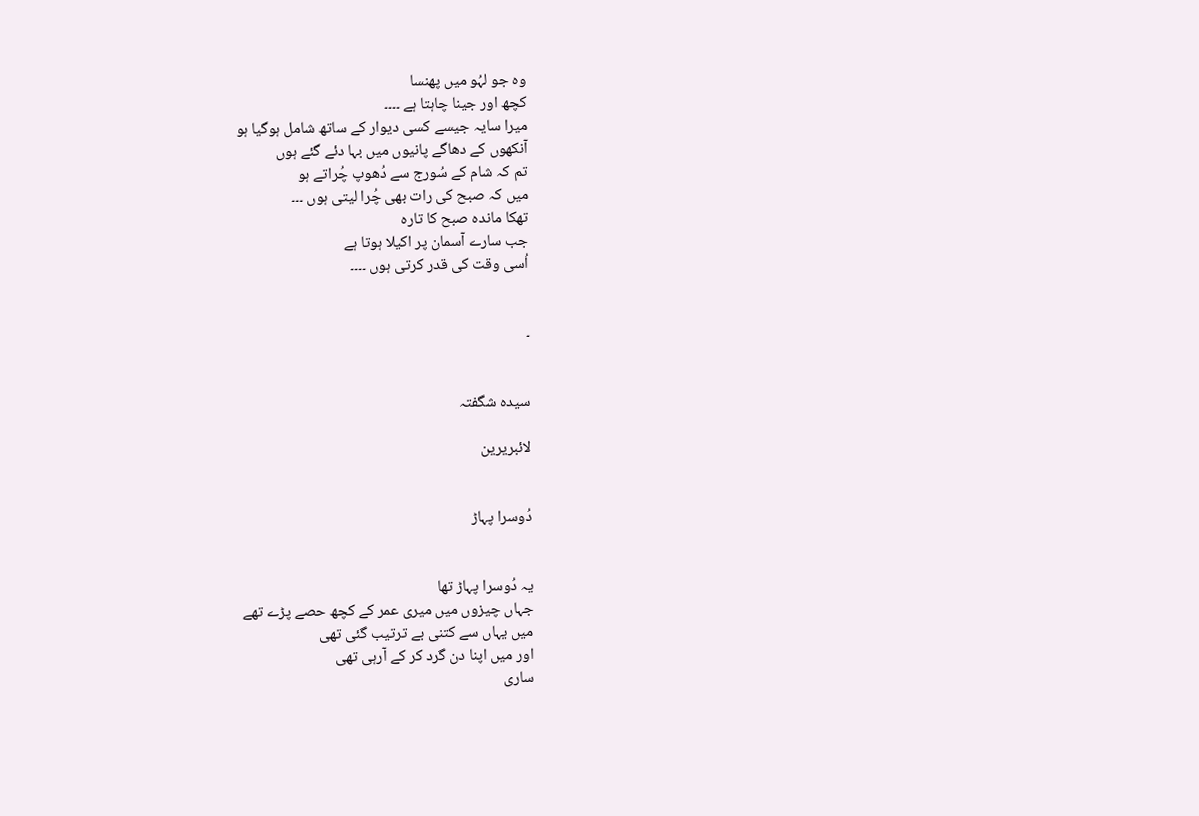وہ جو لہُو میں پھنسا
کچھ اور جینا چاہتا ہے ۔۔۔۔
میرا سایہ جیسے کسی دیوار کے ساتھ شامل ہوگیا ہو
آنکھوں کے دھاگے پانیوں میں بہا دئے گئے ہوں
تم کہ شام کے سُورج سے دُھوپ چُراتے ہو
میں کہ صبح کی رات بھی چُرا لیتی ہوں ۔۔۔
تھکا ماندہ صبح کا تارہ
جب سارے آسمان پر اکیلا ہوتا ہے
اُسی وقت کی قدر کرتی ہوں ۔۔۔۔


۔


سیدہ شگفتہ

لائبریرین


دُوسرا پہاڑ


یہ دُوسرا پہاڑ تھا
جہاں چیزوں میں میری عمر کے کچھ حصے پڑے تھے
میں یہاں سے کتنی بے ترتیب گئی تھی
اور میں اپنا دن گرد کر کے آرہی تھی
ساری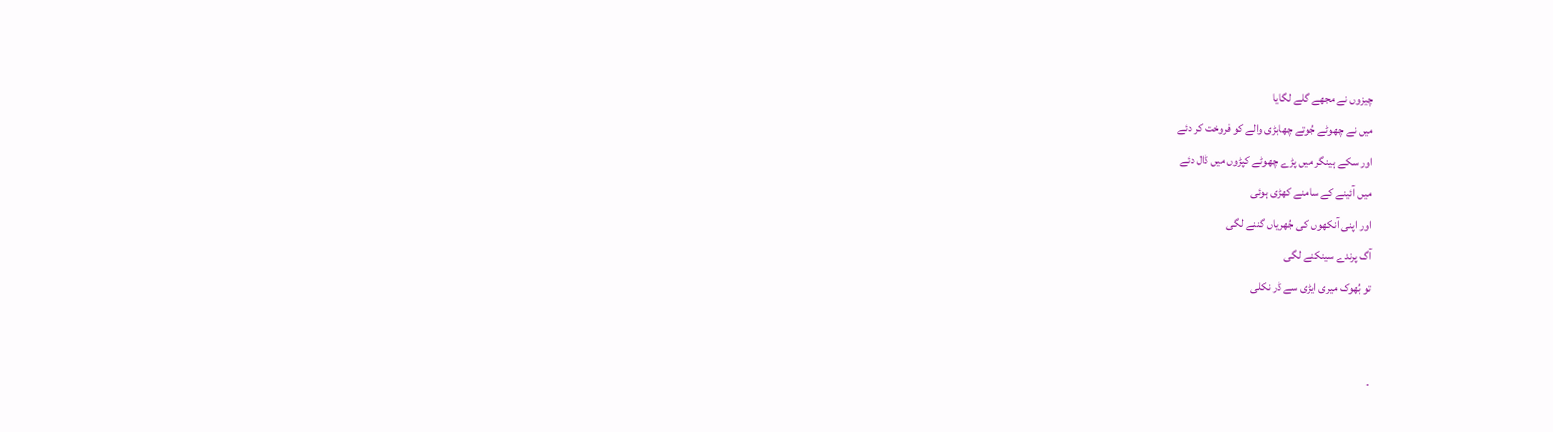چیزوں نے مجھے گلے لگایا
میں نے چھوٹے جُوتے چھابڑی والے کو فروخت کر دئے
اور سکے ہینگر میں پڑے چھوٹے کپڑوں میں ڈال دئے
میں آئینے کے سامنے کھڑی ہوئی
اور اپنی آنکھوں کی جُھریاں گننے لگی
آگ پرندے سینکنے لگی
تو بُھوک میری ایڑی سے ڈر نکلی


۔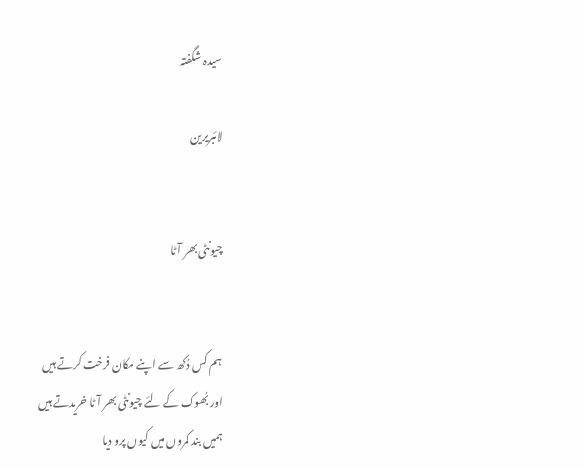سیدہ شگفتہ

لائبریرین


چیونٹی بھر آٹا


ہم کس دُکھ سے اپنے مکان فرخت کرتے ہیں
اور بُھوک کے لئے چیونٹی بھر آٹا خریدتے ہیں
ہمیں بند کمروں میں کیوں پرو دیا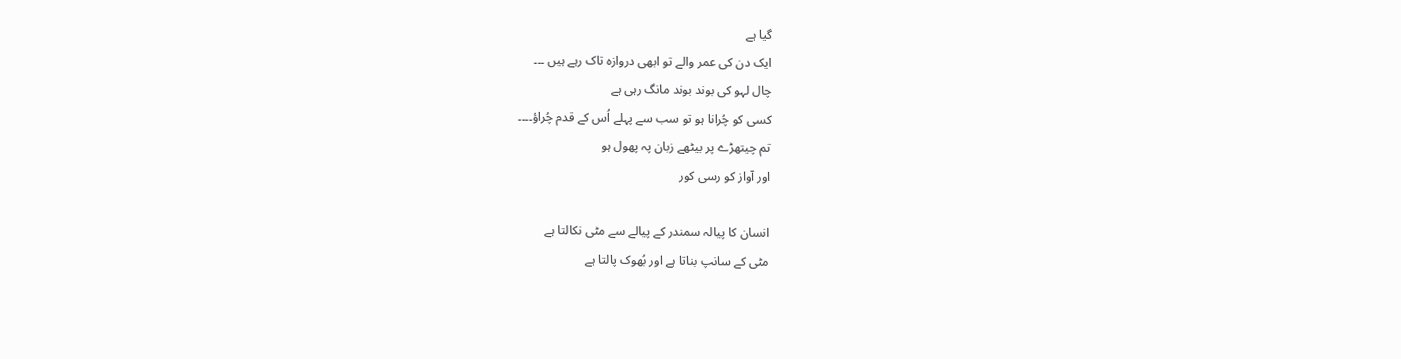گیا ہے
ایک دن کی عمر والے تو ابھی دروازہ تاک رہے ہیں ۔۔۔
چال لہو کی بوند بوند مانگ رہی ہے
کسی کو چُرانا ہو تو سب سے پہلے اُس کے قدم چُراؤ۔۔۔۔
تم چیتھڑے پر بیٹھے زبان پہ پھول ہو
اور آواز کو رسی کور

انسان کا پیالہ سمندر کے پیالے سے مٹی نکالتا ہے
مٹی کے سانپ بناتا ہے اور بُھوک پالتا ہے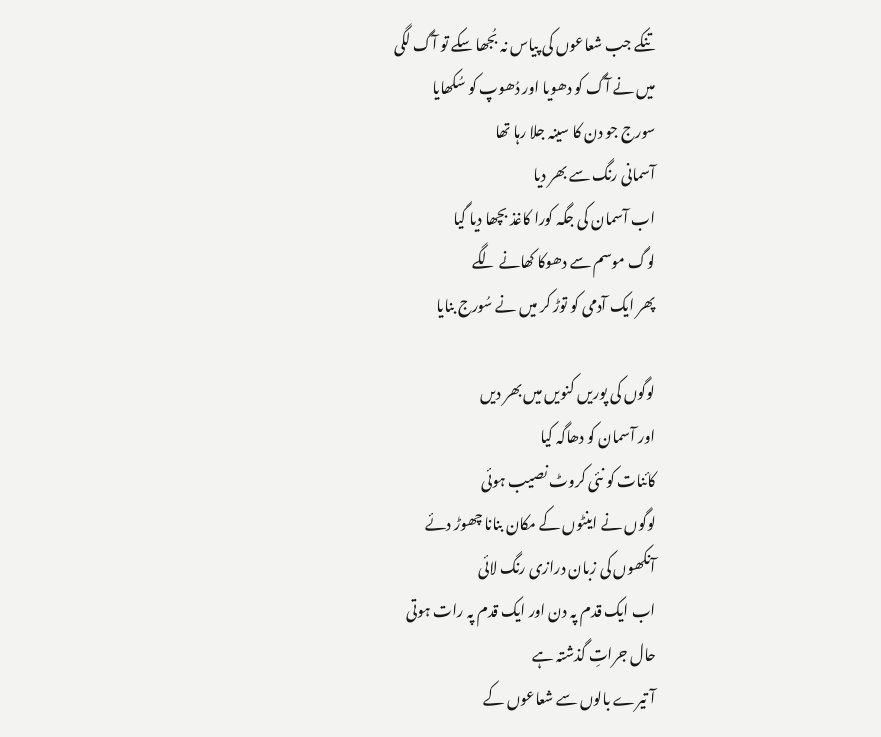تنکے جب شعاعوں کی پیاس نہ بُجھا سکے تو آگ لگی
میں نے آگ کو دھویا اور دُھوپ کو سُکھایا
سورج جو دن کا سینہ جلا رہا تھا
آسمانی رنگ سے بھر دیا
اب آسمان کی جگہ کورا کاغذ بچھا دیا گیا
لوگ موسم سے دھوکا کھانے لگے
پھر ایک آدمی کو توڑ کر میں نے سُورج بنایا

لوگوں کی پوریں کنویں میں بھر دیں
اور آسمان کو دھاگہ کیا
کائنات کو نئی کروٹ نصیب ہوئی
لوگوں نے اینٹوں کے مکان بنانا چھوڑ دئے
آنکھوں کی زبان درازی رنگ لائی
اب ایک قدم پہ دن اور ایک قدم پہ رات ہوتی
حال جراتِ گذشتہ ہے
آ تیرے بالوں سے شعاعوں کے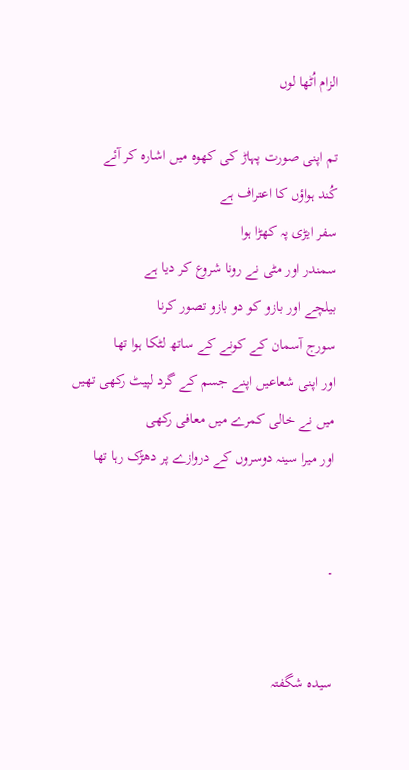الزام اُٹھا لوں

تم اپنی صورت پہاڑ کی کھوہ میں اشارہ کر آئے
کُند ہواؤں کا اعتراف ہے
سفر ایڑی پہ کھڑا ہوا
سمندر اور مٹی نے رونا شروع کر دیا ہے
بیلچے اور بازو کو دو بازو تصور کرنا
سورج آسمان کے کونے کے ساتھ لٹکا ہوا تھا
اور اپنی شعاعیں اپنے جسم کے گرد لپیٹ رکھی تھیں
میں نے خالی کمرے میں معافی رکھی
اور میرا سینہ دوسروں کے دروازے پر دھڑک رہا تھا


۔


سیدہ شگفتہ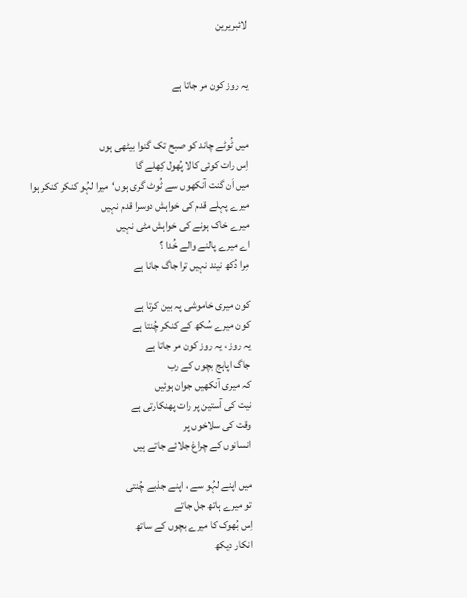لائبریرین


یہ روز کون مر جاتا ہے


میں ٹُوٹے چاند کو صبح تک گنوا بیٹھی ہوں
اِس رات کوئی کالا پُھول کِھلے گا
میں اَن گنت آنکھوں سے ٹُوٹ گری ہوں‘میرا لہُو کنکر کنکر ہوا
میرے پہلے قدم کی خواہش دوسرا قدم نہیں
میرے خاک ہونے کی خواہش مٹی نہیں
اے میرے پالنے والے خُدا ؟
مِرا دُکھ نیند نہیں ترا جاگ جانا ہے

کون میری خاموشی پہ بین کرتا ہے
کون میرے سُکھ کے کنکر چُنتا ہے
یہ روز ، یہ روز کون مر جاتا ہے
جاگ اپاہج بچوں کے رب
کہ میری آنکھیں جوان ہوئیں
نیت کی آستین پر رات پھنکارتی ہے
وقت کی سلاخوں پر
انسانوں کے چراغ جلائے جاتے ہیں

میں اپنے لہُو سے ، اپنے جذبے چُنتی
تو میرے ہاتھ جل جاتے
اِس بُھوک کا میرے بچوں کے ساتھ
انکار دیکھ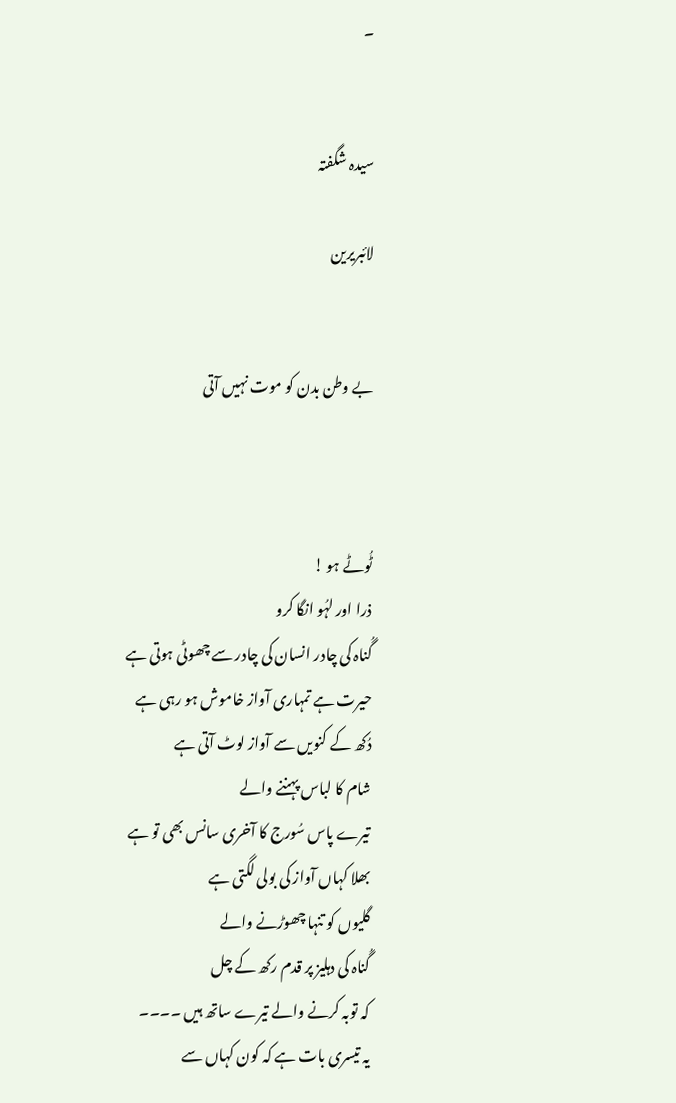۔


سیدہ شگفتہ

لائبریرین


بے وطن بدن کو موت نہیں آتی



ٹُوٹے ہو !
ذرا اور لہُو انگا کرو
گُناہ کی چادر انسان کی چادر سے چھوٹی ہوتی ہے
حیرت ہے تمہاری آواز خاموش ہو رہی ہے
دُکھ کے کنویں سے آواز لوٹ آتی ہے
شام کا لباس پہننے والے
تیرے پاس سُورج کا آخری سانس بھی تو ہے
بھلا کہاں آواز کی بولی لگتی ہے
گلیوں کو تنہا چھوڑنے والے
گُناہ کی دہلیز پر قدم رکھ کے چل
کہ توبہ کرنے والے تیرے ساتھ ہیں ۔۔۔۔
یہ تیسری بات ہے کہ کون کہاں سے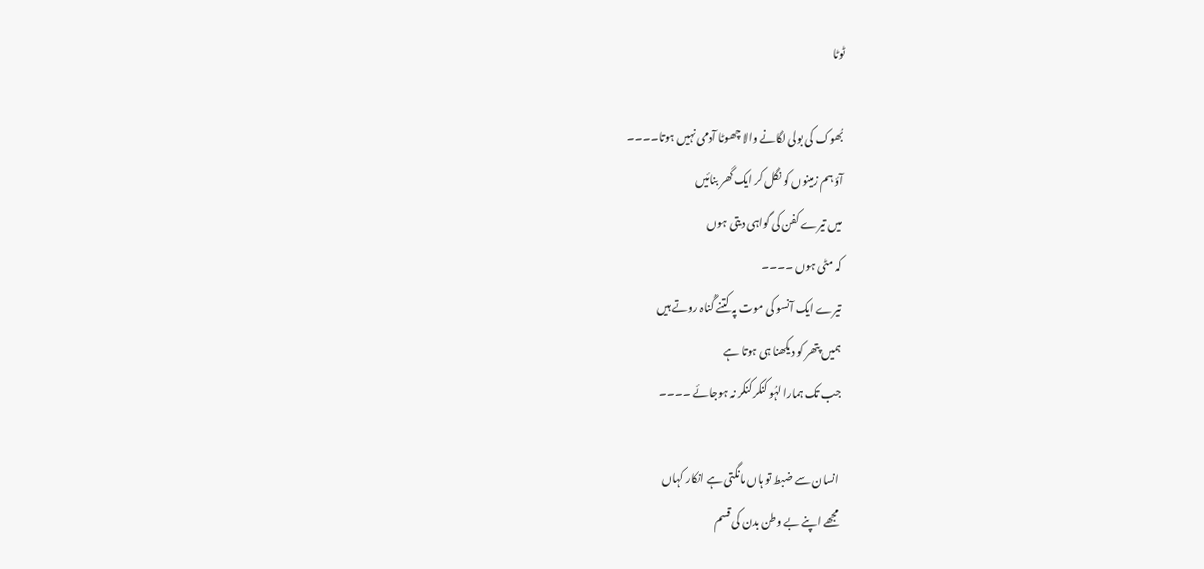ٹوٹا

بُھوک کی بولی لگانے والا چھوٹا آدمی نہیں ہوتا۔۔۔۔
آؤ ہم زمینوں کو نگل کر ایک گھر بنائیں
میں تیرے کفن کی گواہی دیتی ہوں
کہ مٹی ہوں ۔۔۔۔
تیرے ایک آنسو کی موت پہ کتنے گُناہ روتے ہیں
ہمیں پتھر کو دیکھنا ہی ہوتا ہے
جب تک ہمارا لہُو کنکر کنکر نہ ہوجائے ۔۔۔۔

انسان سے ضبط تو ہاں مانگتی ہے انکار کہاں
مجھے اپنے بے وطن بدن کی قسم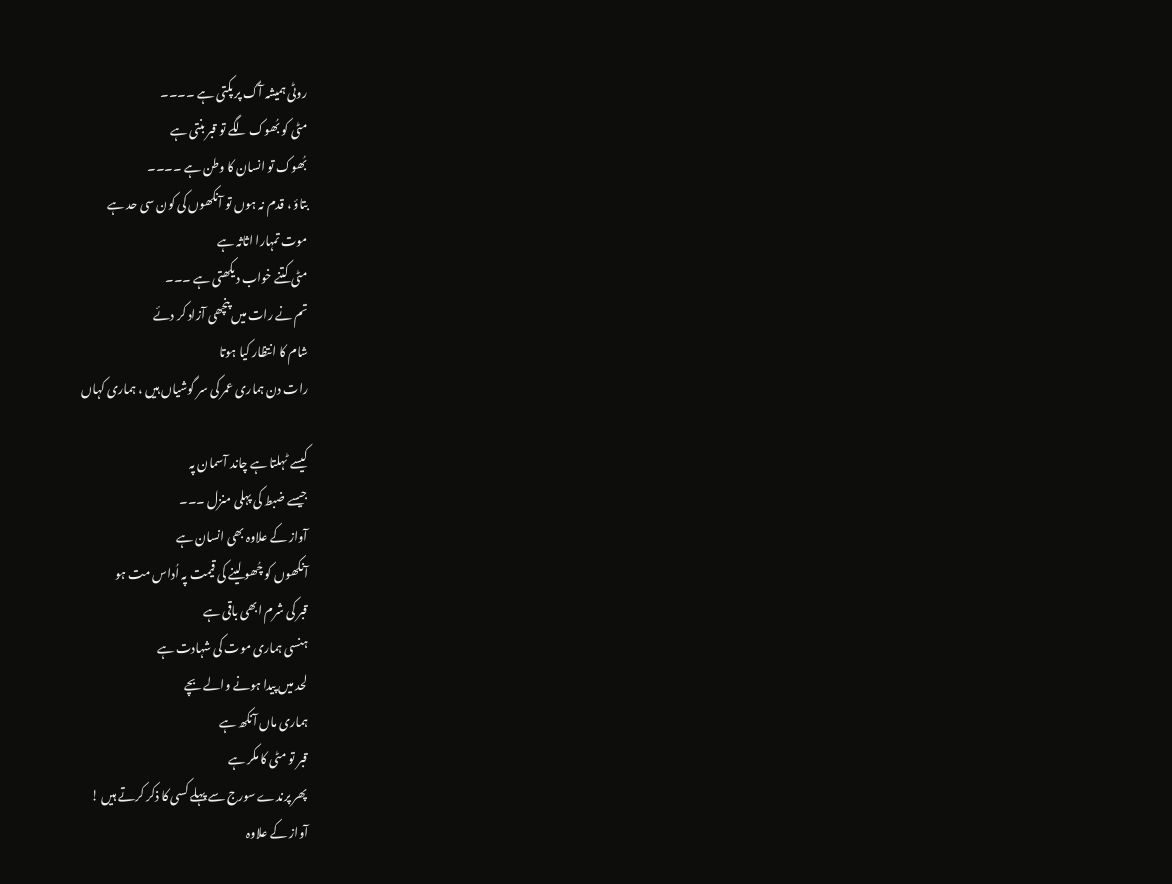روٹی ہمیشہ آگ پر پکتی ہے ۔۔۔۔
مٹی کو بُھوک لگے تو قبر بنتی ہے
بُھوک تو انسان کا وطن ہے ۔۔۔۔
بتاؤ ، قدم نہ ہوں تو آنکھوں کی کون سی حد ہے
موت تمہارا اثاثہ ہے
مٹی کتنے خواب دیکھتی ہے ۔۔۔
تم نے رات میں پنچھی آزاد کر دئے
شام کا انتظار کیا ہوتا
رات دن ہماری عمر کی سر گوشیاں ہیں ، ہماری کہاں

کیسے ٹہلتا ہے چاند آسمان پہ
جیسے ضبط کی پہلی منزل ۔۔۔
آواز کے علاوہ بھی انسان ہے
آنکھوں کو چُھو لینے کی قیمت پہ اُداس مت ہو
قبر کی شرم ابھی باقی ہے
ہنسی ہماری موت کی شہادت ہے
لحد میں پیدا ہونے والے بچے
ہماری ماں آنکھ ہے
قبر تو مٹی کا مکر ہے
پھر پرندے سورج سے پہلے کسی کا ذکر کرتے ہیں !
آواز کے علاوہ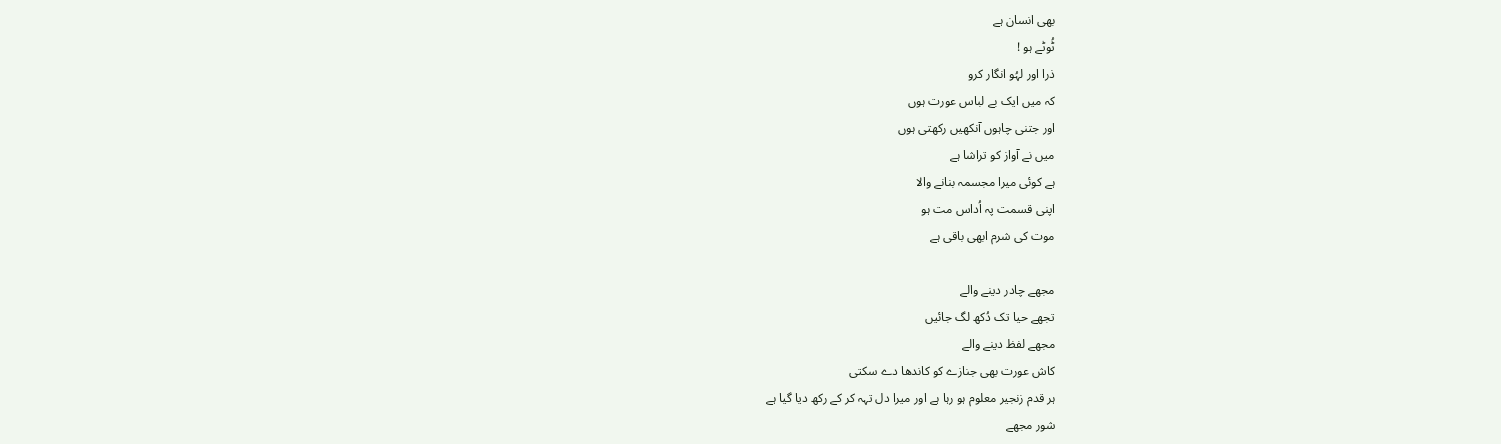بھی انسان ہے
ٹُوٹے ہو !
ذرا اور لہُو انگار کرو
کہ میں ایک بے لباس عورت ہوں
اور جتنی چاہوں آنکھیں رکھتی ہوں
میں نے آواز کو تراشا ہے
ہے کوئی میرا مجسمہ بنانے والا
اپنی قسمت پہ اُداس مت ہو
موت کی شرم ابھی باقی ہے

مجھے چادر دینے والے
تجھے حیا تک دُکھ لگ جائیں
مجھے لفظ دینے والے
کاش عورت بھی جنازے کو کاندھا دے سکتی
ہر قدم زنجیر معلوم ہو رہا ہے اور میرا دل تہہ کر کے رکھ دیا گیا ہے
شور مجھے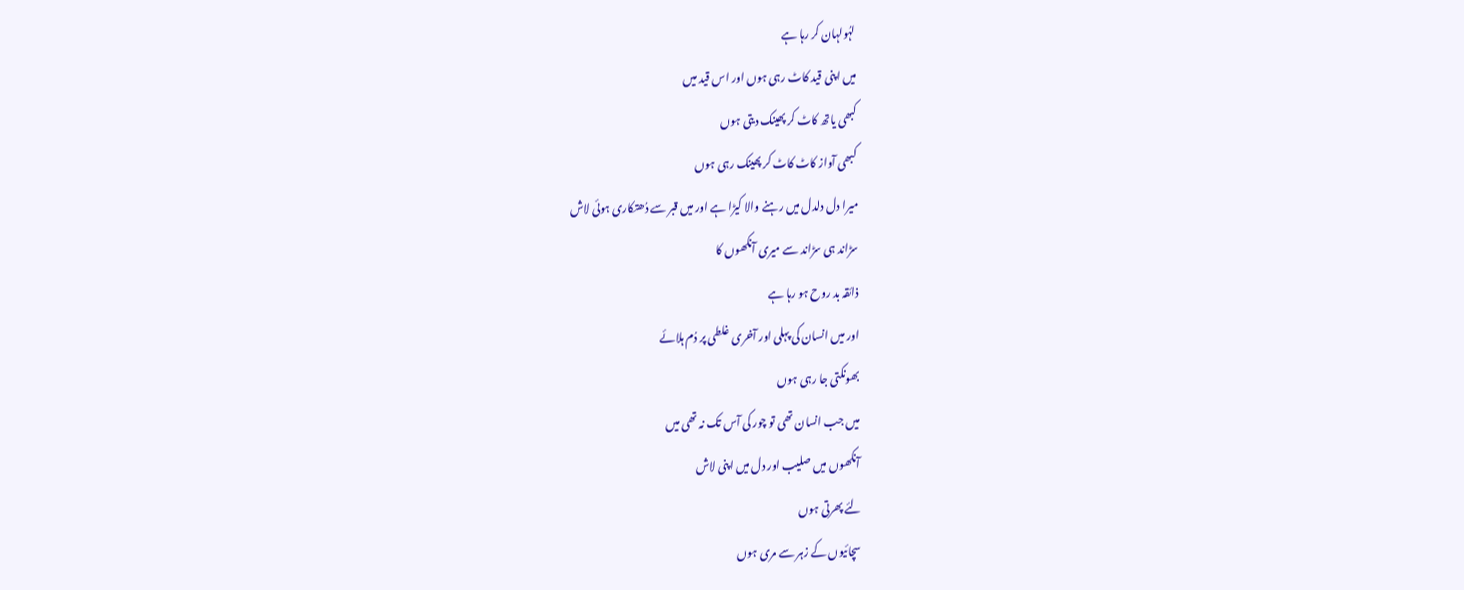لہُولہان کر رہا ہے
میں اپنی قید کاٹ رہی ہوں اور اس قید میں
کبھی یاتھ کاٹ کر پھینک دیتی ہوں
کبھی آواز کاٹ کاٹ کر پھینک رہی ہوں
میرا دل دلدل میں رہنے والا کیڑا ہے اور میں قبر سے دُھتکاری ہوئی لاش
سڑاند ہی سڑاند سے میری آنکھوں کا
ذائقہ بد روح ہو رہا ہے
اور میں انسان کی پہلی اور آخری غلطی پر دُم ہلائے
بھونکتی جا رہی ہوں
میں جب انسان تھی تو چور کی آس تک نہ تھی میں
آنکھوں میں صلیب اور دل میں اپنی لاش
لئے پھرتی ہوں
سچائیوں کے زہر سے مری ہوں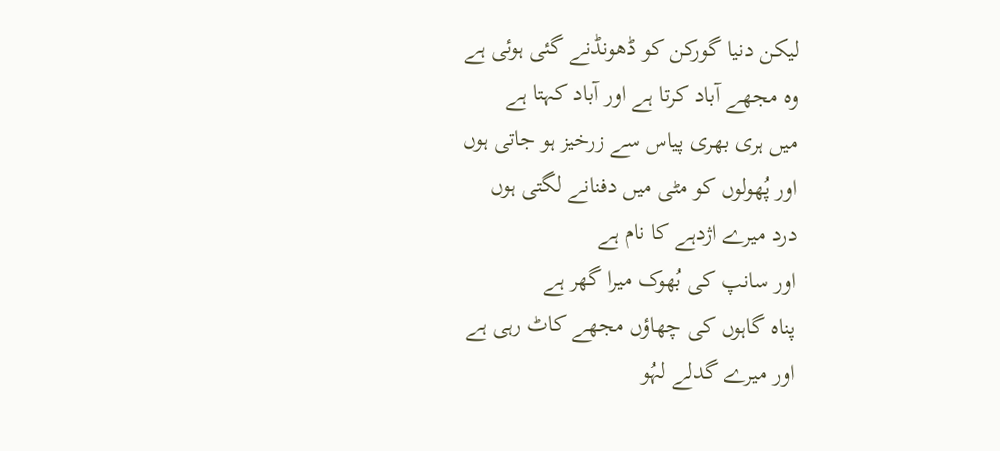لیکن دنیا گورکن کو ڈھونڈنے گئی ہوئی ہے
وہ مجھے آباد کرتا ہے اور آباد کہتا ہے
میں ہری بھری پیاس سے زرخیز ہو جاتی ہوں
اور پُھولوں کو مٹی میں دفنانے لگتی ہوں
درد میرے اژدہے کا نام ہے
اور سانپ کی بُھوک میرا گھر ہے
پناہ گاہوں کی چھاؤں مجھے کاٹ رہی ہے
اور میرے گدلے لہُو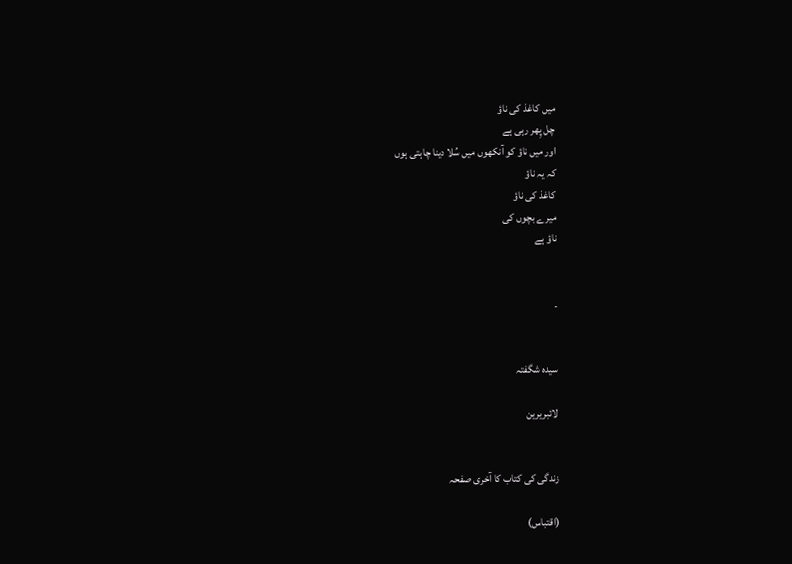میں کاغذ کی ناؤ
چل پِھر رہی ہے
اور میں ناؤ کو آنکھوں میں سُلا دینا چاہتی ہوں
کہ یہ ناؤ
کاغذ کی ناؤ
میرے بچوں کی
ناؤ ہے


۔


سیدہ شگفتہ

لائبریرین


زندگی کی کتاب کا آخری صفحہ

(اقتباس)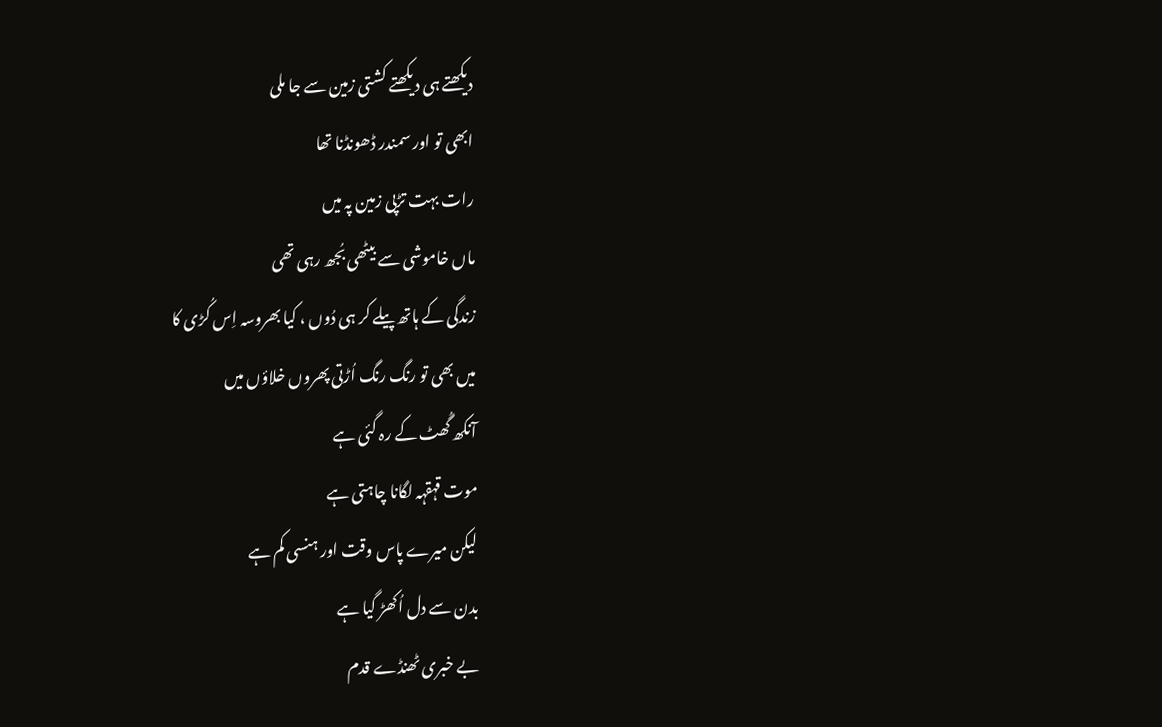دیکھتے ہی دیکھتے کشتی زمین سے جا ملی
ابھی تو اور سمندر ڈھونڈنا تھا
رات بہت تڑپی زمین پہ میں
ماں خاموشی سے بیٹھی بُجھ رہی تھی
زندگی کے ہاتھ پیلے کر ہی دُوں ، کیا بھروسہ اِس کُڑی کا
میں بھی تو رنگ رنگ اُڑتی پھروں خلاؤں میں
آنکھ گُھٹ کے رہ گئی ہے
موت قہقہہ لگانا چاہتی ہے
لیکن میرے پاس وقت اور ہنسی کم ہے
بدن سے دل اُکھڑ گیا ہے
بے خبری ٹھنڈے قدم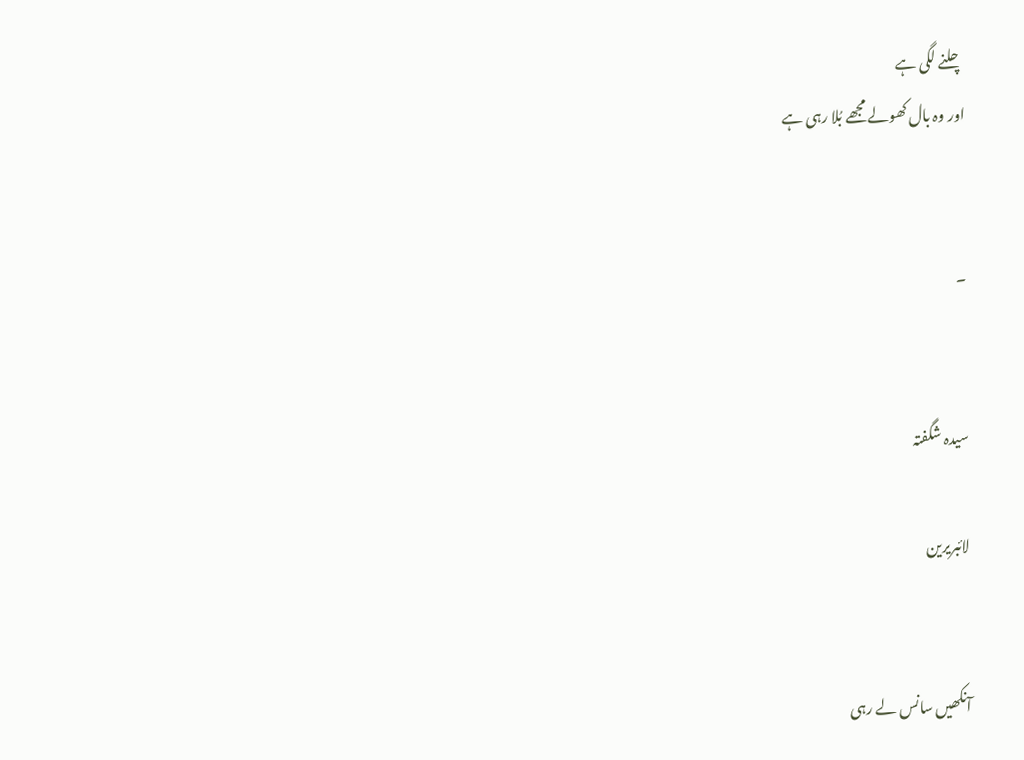چلنے لگی ہے
اور وہ بال کھولے مجھے بُلا رہی ہے


۔


سیدہ شگفتہ

لائبریرین


آنکھیں سانس لے رہی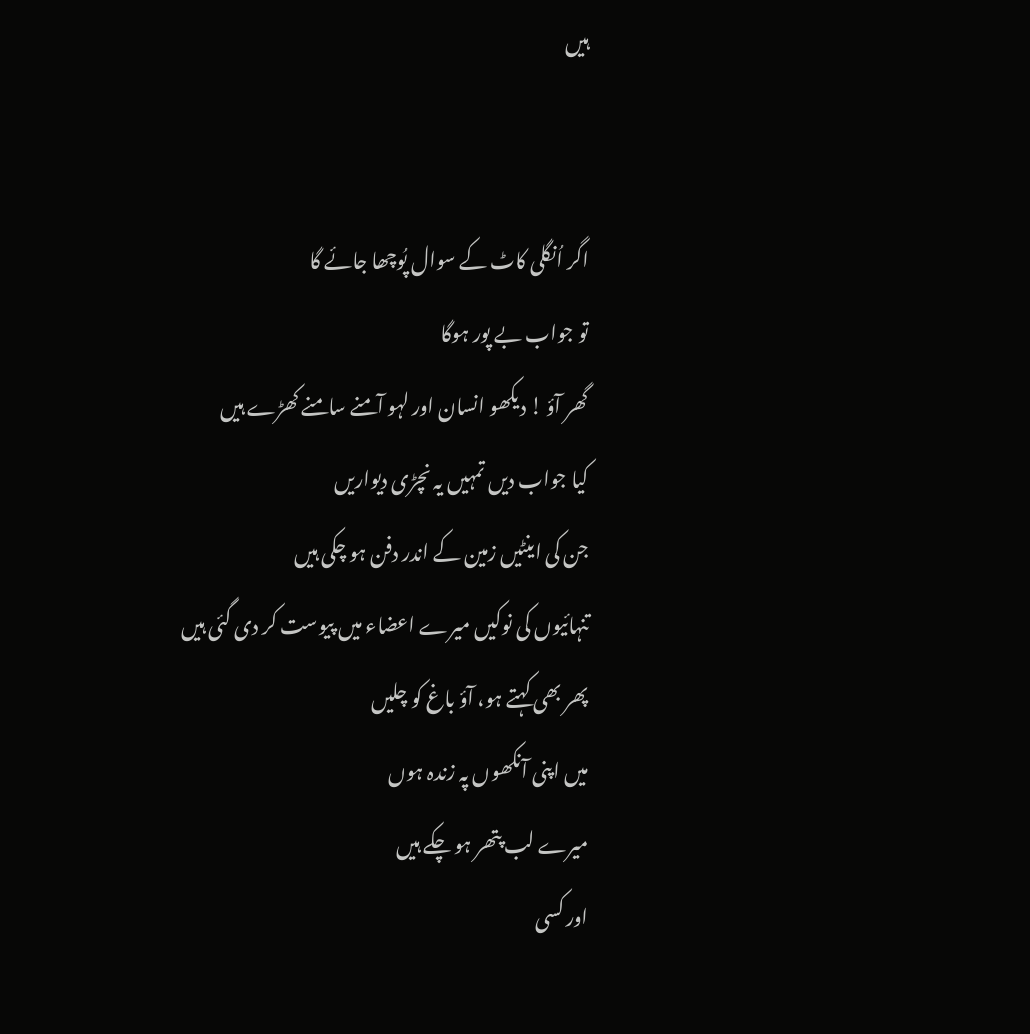ہیں


اگر اُنگلی کاٹ کے سوال پُوچھا جائے گا
تو جواب بے پور ہوگا
گھر آؤ ! دیکھو انسان اور لہو آمنے سامنے کھڑے ہیں
کیا جواب دیں تمہیں یہ نچڑی دیواریں
جن کی اینٹیں زمین کے اندر دفن ہو چکی ہیں
تنہائیوں کی نوکیں میرے اعضاء میں پیوست کر دی گئی ہیں
پھر بھی کہتے ہو، آؤ باغ کو چلیں
میں اپنی آنکھوں پہ زندہ ہوں
میرے لب پتھر ہو چکے ہیں
اور کسی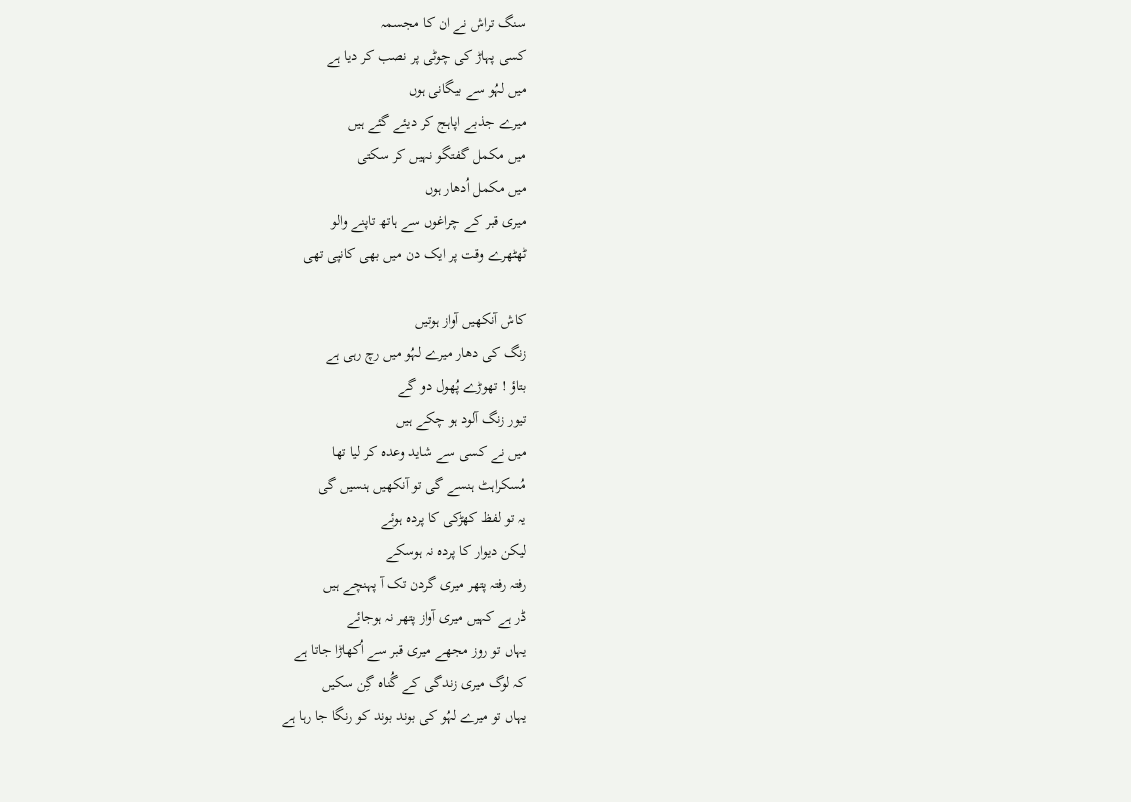سنگ تراش نے ان کا مجسمہ
کسی پہاڑ کی چوٹی پر نصب کر دیا ہے
میں لہُو سے بیگانی ہوں
میرے جذبے اپاہج کر دیئے گئے ہیں
میں مکمل گفتگو نہیں کر سکتی
میں مکمل اُدھار ہوں
میری قبر کے چراغوں سے ہاتھ تاپنے والو
ٹھٹھرے وقت پر ایک دن میں بھی کانپی تھی

کاش آنکھیں آواز ہوتیں
زنگ کی دھار میرے لہُو میں رچ رہی ہے
بتاؤ ! تھوڑے پُھول دو گے
تیور زنگ آلود ہو چکے ہیں
میں نے کسی سے شاید وعدہ کر لیا تھا
مُسکراہٹ ہنسے گی تو آنکھیں ہنسیں گی
یہ تو لفظ کھڑکی کا پردہ ہوئے
لیکن دیوار کا پردہ نہ ہوسکے
رفتہ رفتہ پتھر میری گردن تک آ پہنچے ہیں
ڈر ہے کہیں میری آواز پتھر نہ ہوجائے
یہاں تو روز مجھے میری قبر سے اُکھاڑا جاتا ہے
کہ لوگ میری زندگی کے گُناہ گِن سکیں
یہاں تو میرے لہُو کی بوند بوند کو رنگا جا رہا ہے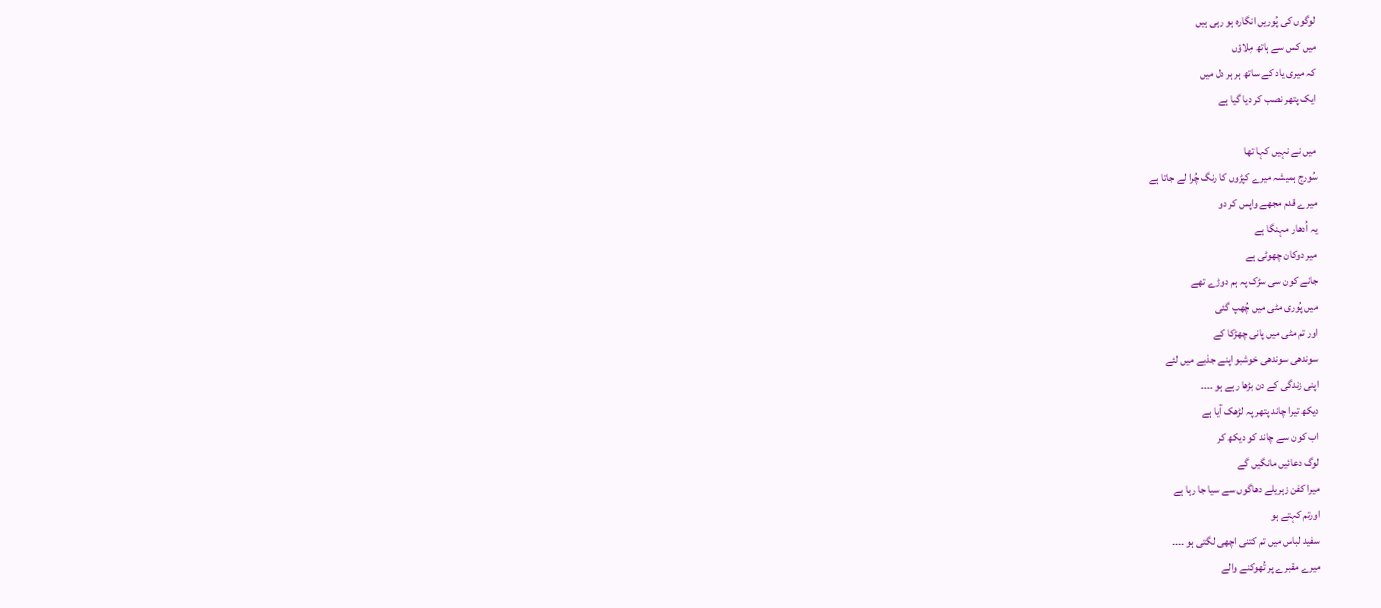لوگوں کی پُوریں انگارہ ہو رہی ہیں
میں کس سے ہاتھ مِلاؤں
کہ میری یاد کے ساتھ ہر ہر دل میں
ایک پتھر نصب کر دیا گیا ہے

میں نے نہیں کہا تھا
سُورج ہمیشہ میرے کپڑوں کا رنگ چُرا لے جاتا ہے
میرے قدم مجھے واپس کر دو
یہ اُدھار مہنگا ہے
میر دوکان چھوٹی ہے
جانے کون سی سڑک پہ ہم دوڑے تھے
میں پُوری مٹی میں چُھپ گئی
اور تم مٹی میں پانی چھڑکا کے
سوندھی سوندھی خوشبو اپنے جذبے میں لئے
اپنی زندگی کے دن بڑھا رہے ہو ۔۔۔۔
دیکھ تیرا چاند پتھر پہ لڑھک آیا ہے
اب کون سے چاند کو دیکھ کر
لوگ دعائیں مانگیں گے
میرا کفن زہریلے دھاگوں سے سیا جا رہا ہے
اورتم کہتے ہو
سفید لباس میں تم کتنی اچھی لگتی ہو ۔۔۔۔
میرے مقبرے پر تُھوکنے والے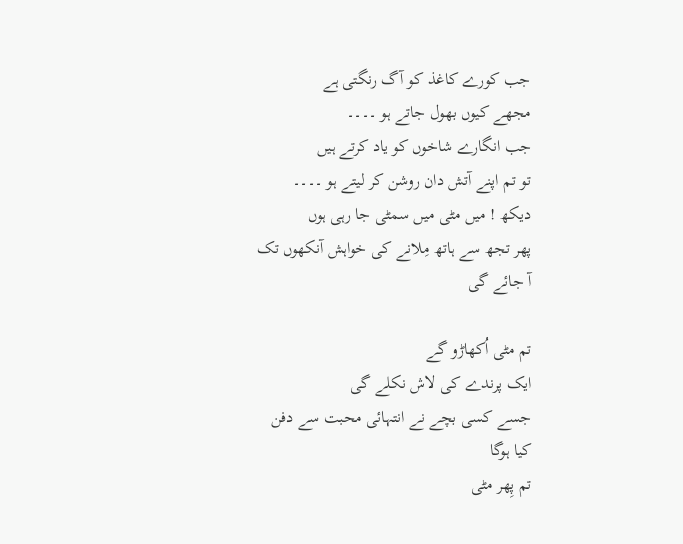جب کورے کاغذ کو آگ رنگتی ہے
مجھے کیوں بھول جاتے ہو ۔۔۔۔
جب انگارے شاخوں کو یاد کرتے ہیں
تو تم اپنے آتش دان روشن کر لیتے ہو ۔۔۔۔
دیکھ ! میں مٹی میں سمٹی جا رہی ہوں
پھر تجھ سے ہاتھ مِلانے کی خواہش آنکھوں تک آ جائے گی

تم مٹی اُکھاڑو گے
ایک پرندے کی لاش نکلے گی
جسے کسی بچے نے انتہائی محبت سے دفن کیا ہوگا
تم پِھر مٹی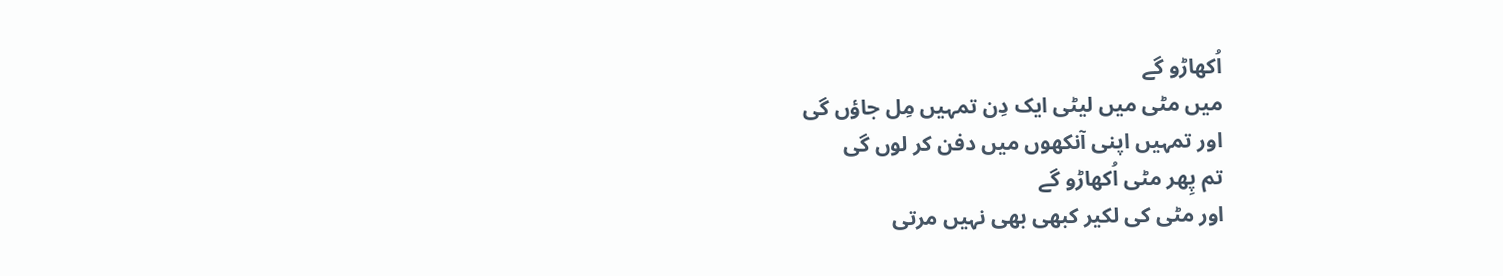اُکھاڑو گے
میں مٹی میں لیٹی ایک دِن تمہیں مِل جاؤں گی
اور تمہیں اپنی آنکھوں میں دفن کر لوں گی
تم پِھر مٹی اُکھاڑو گے
اور مٹی کی لکیر کبھی بھی نہیں مرتی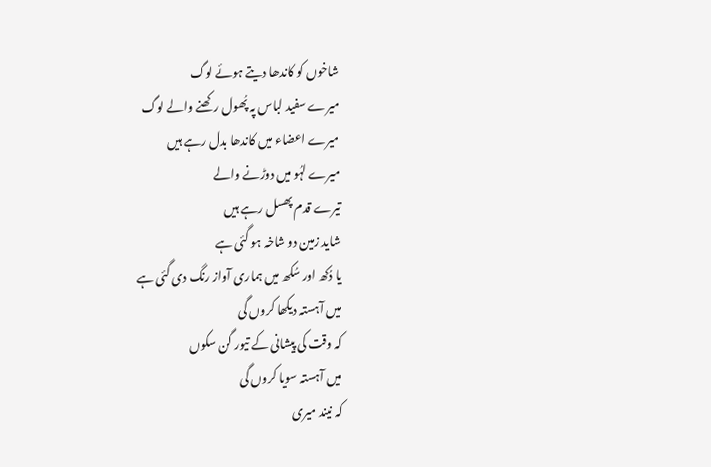شاخوں کو کاندھا دیتے ہوئے لوگ
میرے سفید لباس پہ پُھول رکھنے والے لوگ
میرے اعضاء میں کاندھا بدل رہے ہیں
میرے لہُو میں دوڑنے والے
تیرے قدم پھسل رہے ہیں
شاید زمین دو شاخہ ہو گئی ہے
یا دُکھ اور سُکھ میں ہماری آواز رنگ دی گئی ہے
میں آہستہ دیکھا کروں گی
کہ وقت کی پیشانی کے تیور گن سکوں
میں آہستہ سویا کروں گی
کہ نیند میری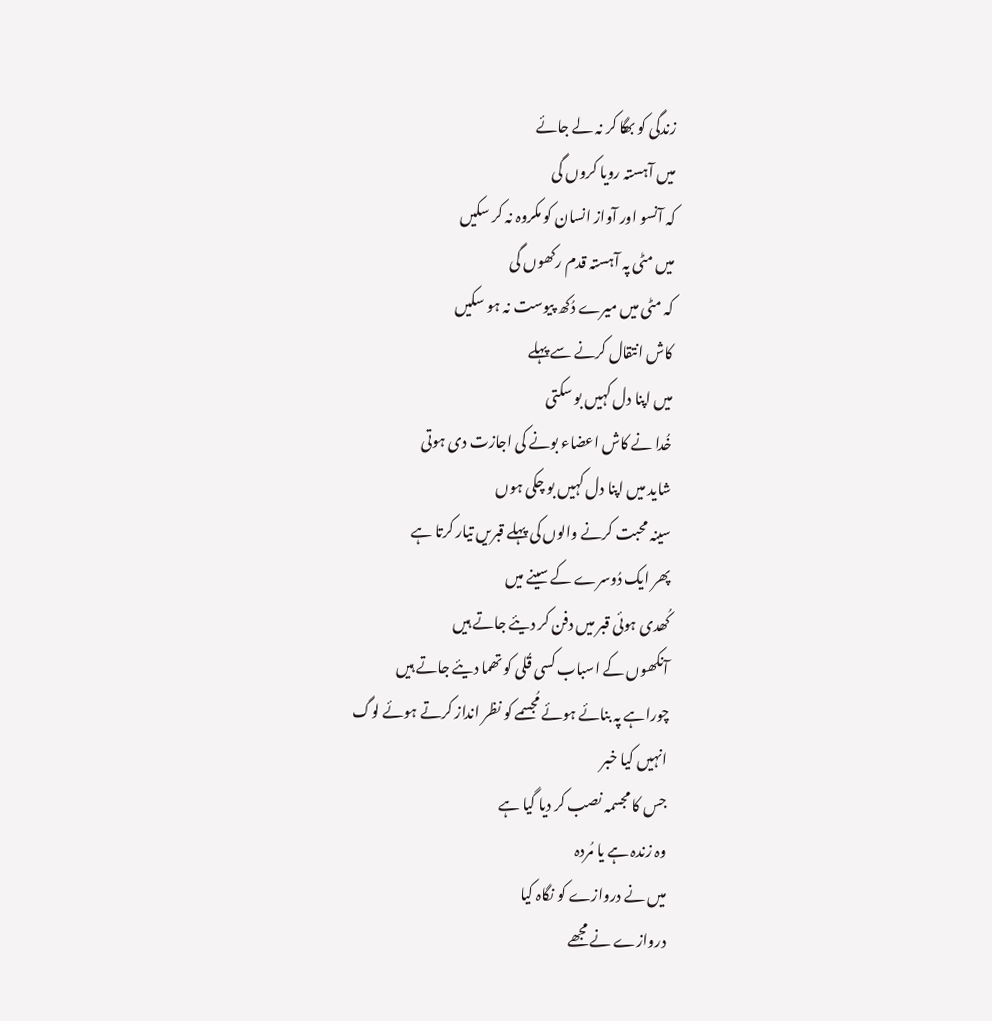زندگی کو بھگا کر نہ لے جائے
میں آہستہ رویا کروں گی
کہ آنسو اور آواز انسان کو مکروہ نہ کر سکیں
میں مٹی پہ آہستہ قدم رکھوں گی
کہ مٹی میں میرے دُکھ پیوست نہ ہو سکیں
کاش انتقال کرنے سے پہلے
میں اپنا دل کہیں بو سکتی
خُدا نے کاش اعضاء بونے کی اجازت دی ہوتی
شاید میں اپنا دل کہیں بو چکی ہوں
سینہ محبت کرنے والوں کی پہلے قبریں تیار کرتا ہے
پھر ایک دُوسرے کے سینے میں
کُھدی ہوئی قبر میں دفن کر دیئے جاتے ہیں
آنکھوں کے اسباب کسی قُلی کو تھما دیئے جاتے ہیں
چوراہے پہ بنائے ہوئے مُجسمے کو نظر انداز کرتے ہوئے لوگ
انہیں کیا خبر
جس کا مجسمہ نصب کر دیا گیا ہے
وہ زندہ ہے یا مُردہ
میں نے دروازے کو نگاہ کیا
دروازے نے مجھے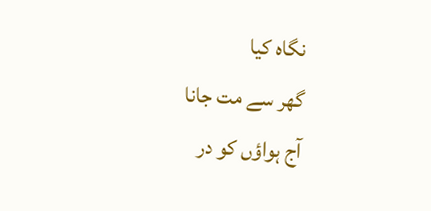نگاہ کیا
گھر سے مت جانا
آج ہواؤں کو در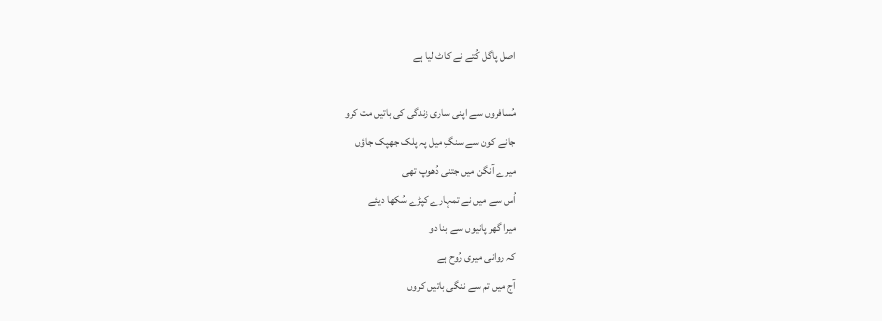اصل پاگل کُتے نے کاٹ لیا ہے

مُسافروں سے اپنی ساری زندگی کی باتیں مت کرو
جانے کون سے سنگِ میل پہ پلک جھپک جاؤں
میرے آنگن میں جتنی دُھوپ تھی
اُس سے میں نے تمہارے کپڑے سُکھا دیئے
میرا گھر پانیوں سے بنا دو
کہ روانی میری رُوح ہے
آج میں تم سے ننگی باتیں کروں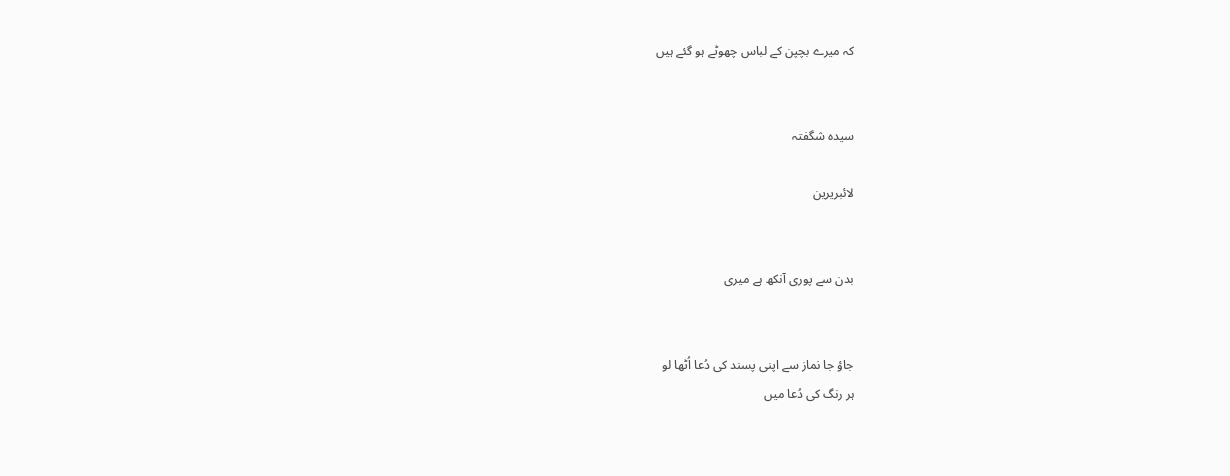کہ میرے بچپن کے لباس چھوٹے ہو گئے ہیں


سیدہ شگفتہ

لائبریرین


بدن سے پوری آنکھ ہے میری


جاؤ جا نماز سے اپنی پسند کی دُعا اُٹھا لو
ہر رنگ کی دُعا میں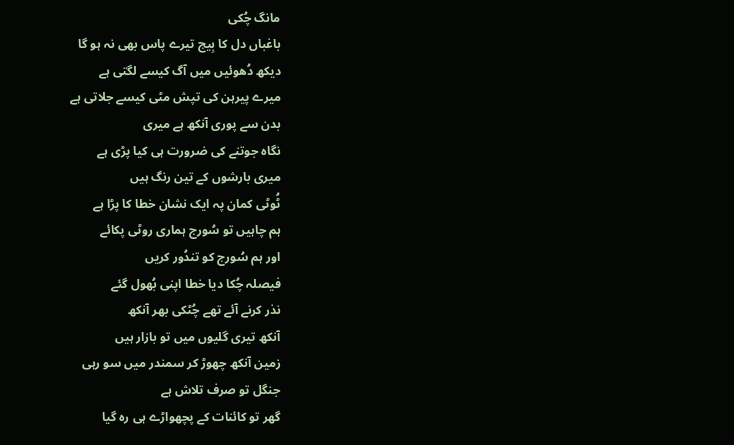مانگ چُکی
باغباں دل کا بِیج تیرے پاس بھی نہ ہو گا
دیکھ دُھوئیں میں آگ کیسے لگتی ہے
میرے پیرہن کی تپش مٹی کیسے جلاتی ہے
بدن سے پوری آنکھ ہے میری
نگاہ جوتنے کی ضرورت ہی کیا پڑی ہے
میری بارشوں کے تین رنگ ہیں
ٹُوٹی کمان پہ ایک نشان خطا کا پڑا ہے
ہم چاہیں تو سُورج ہماری روٹی پکائے
اور ہم سُورج کو تندُور کریں
فیصلہ چُکا دیا خطا اپنی بُھول گئے
نذر کرنے آئے تھے چُٹکی بھر آنکھ
آنکھ تیری گلیوں میں تو بازار ہیں
زمین آنکھ چھوڑ کر سمندر میں سو رہی
جنگل تو صرف تلاش ہے
گھر تو کائنات کے پچھواڑے ہی رہ گیا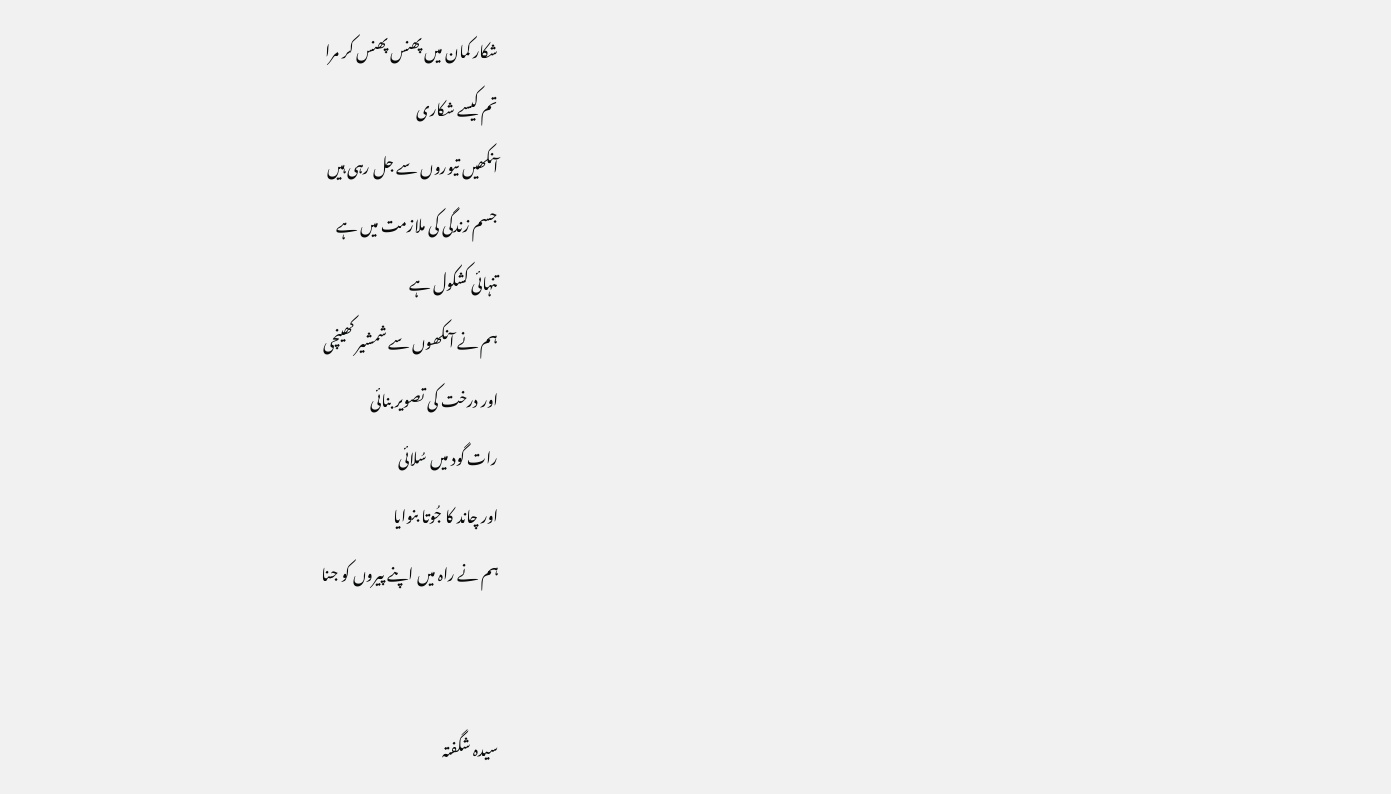شکار کمان میں پھنس پھنس کر مرا
تم کیسے شکاری
آنکھیں تیوروں سے جل رہی ہیں
جسم زندگی کی ملازمت میں ہے
تنہائی کشکول ہے
ہم نے آنکھوں سے شمشیر کھینچی
اور درخت کی تصویر بنائی
رات گود میں سُلائی
اور چاند کا جُوتا بنوایا
ہم نے راہ میں اپنے پیروں کو جنا


سیدہ شگفتہ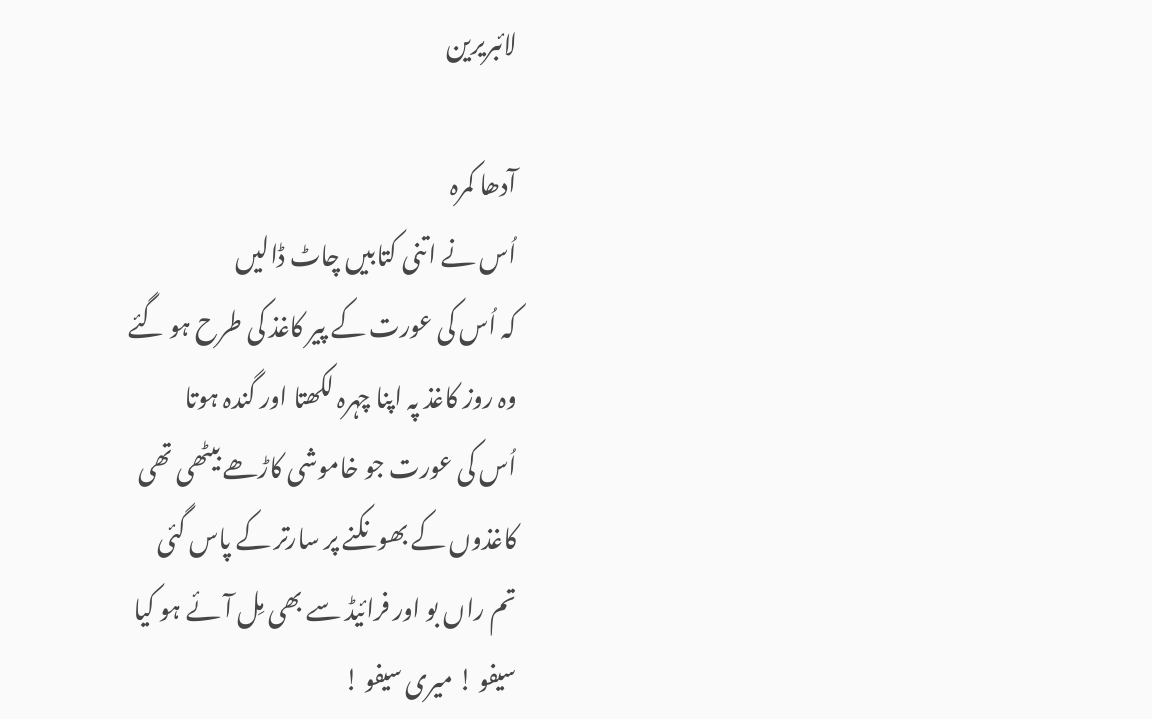لائبریرین

آدھا کمرہ
اُس نے اتنی کتابیں چاٹ ڈالیں
کہ اُس کی عورت کے پیر کاغذ کی طرح ہو گئے
وہ روز کاغذ پہ اپنا چہرہ لکھتا اور گندہ ہوتا
اُس کی عورت جو خاموشی کاڑھے بیٹھی تھی
کاغذوں کے بھونکنے پر سارتر کے پاس گئی
تم راں بو اور فرائیڈ سے بھی مِل آئے ہو کیا
سیفو ! میری سیفو !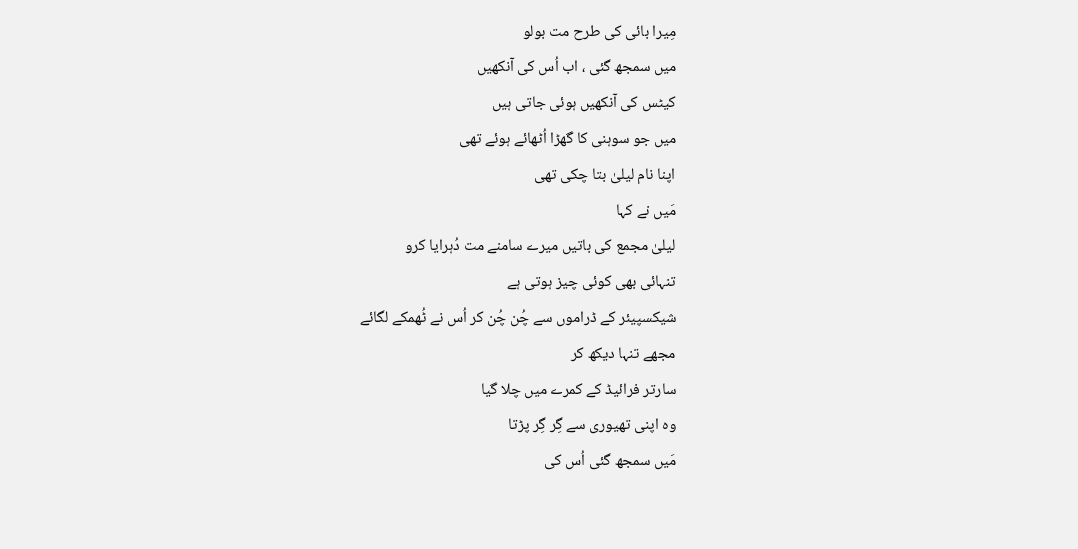مِیرا بائی کی طرح مت بولو
میں سمجھ گئی ، اب اُس کی آنکھیں
کیٹس کی آنکھیں ہوئی جاتی ہیں
میں جو سوہنی کا گھڑا اُٹھائے ہوئے تھی
اپنا نام لیلیٰ بتا چکی تھی
مَیں نے کہا
لیلیٰ مجمع کی باتیں میرے سامنے مت دُہرایا کرو
تنہائی بھی کوئی چیز ہوتی ہے
شیکسپیئر کے ڈراموں سے چُن چُن کر اُس نے ٹُھمکے لگائے
مجھے تنہا دیکھ کر
سارتر فرائیڈ کے کمرے میں چلا گیا
وہ اپنی تھیوری سے گِر گِر پڑتا
مَیں سمجھ گئی اُس کی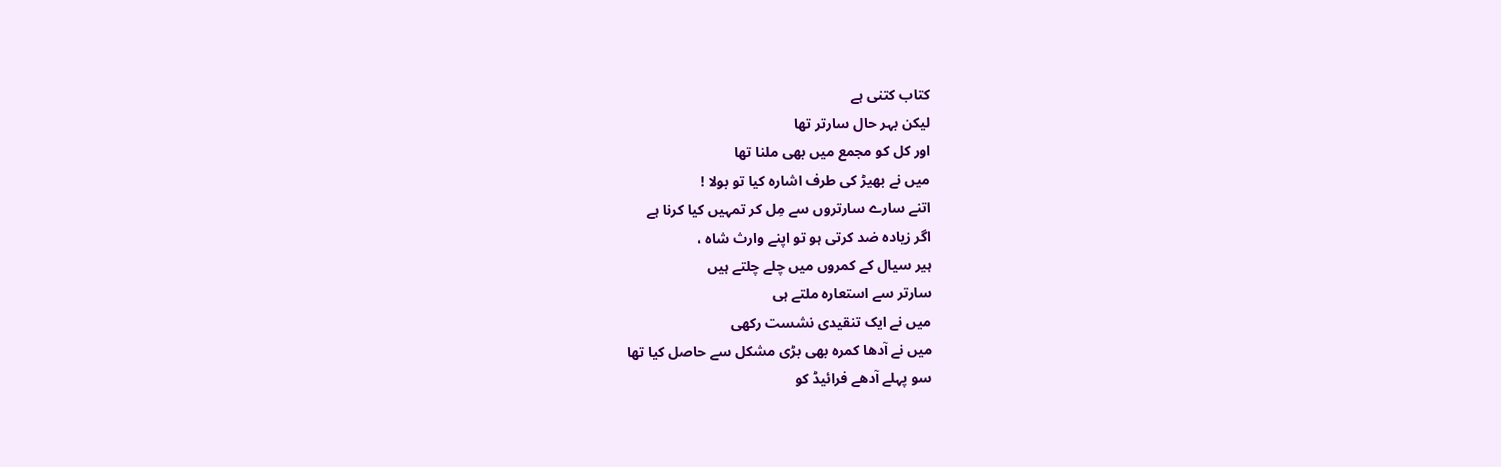کتاب کتنی ہے
لیکن بہر حال سارتر تھا
اور کل کو مجمع میں بھی ملنا تھا
میں نے بھیڑ کی طرف اشارہ کیا تو بولا !
اتنے سارے سارتروں سے مِل کر تمہیں کیا کرنا ہے
اگر زیادہ ضد کرتی ہو تو اپنے وارث شاہ ،
ہیر سیال کے کمروں میں چلے چلتے ہیں
سارتر سے استعارہ ملتے ہی
میں نے ایک تنقیدی نشست رکھی
میں نے آدھا کمرہ بھی بڑی مشکل سے حاصل کیا تھا
سو پہلے آدھے فرائیڈ کو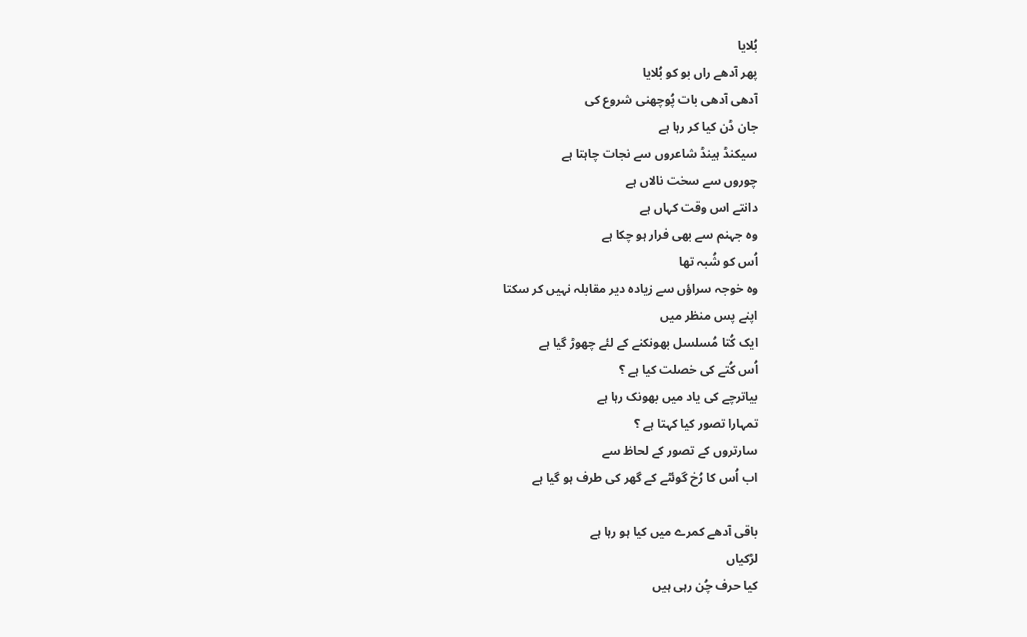بُلایا
پھر آدھے راں بو کو بُلایا
آدھی آدھی بات پُوچھنی شروع کی
جان ڈن کیا کر رہا ہے
سیکنڈ ہینڈ شاعروں سے نجات چاہتا ہے
چوروں سے سخت نالاں ہے
دانتے اس وقت کہاں ہے
وہ جہنم سے بھی فرار ہو چکا ہے
اُس کو شُبہ تھا
وہ خوجہ سراؤں سے زیادہ دیر مقابلہ نہیں کر سکتا
اپنے پس منظر میں
ایک کُتا مُسلسل بھونکنے کے لئے چھوڑ گیا ہے
اُس کُتے کی خصلت کیا ہے ؟
بیاترچے کی یاد میں بھونک رہا ہے
تمہارا تصور کیا کہتا ہے ؟
سارتروں کے تصور کے لحاظ سے
اب اُس کا رُخ گوئٹے کے گھر کی طرف ہو گیا ہے

باقی آدھے کمرے میں کیا ہو رہا ہے
لڑکیاں
کیا حرف چُن رہی ہیں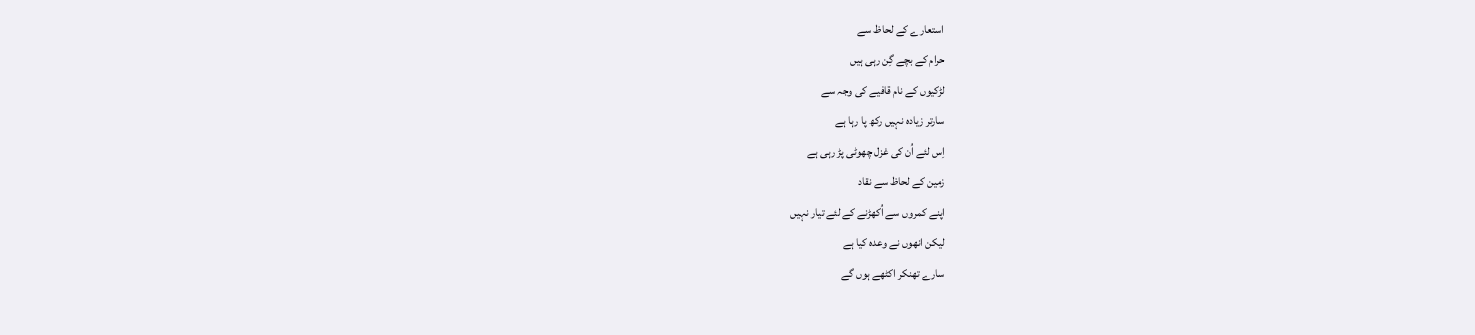استعارے کے لحاظ سے
حرام کے بچے گِن رہی ہیں
لڑکیوں کے نام قافیے کی وجہ سے
سارتر زیادہ نہیں رکھ پا رہا ہے
اِس لئے اُن کی غزل چھوٹی پڑ رہی ہے
زمین کے لحاظ سے نقاد
اپنے کمروں سے اُکھڑنے کے لئے تیار نہیں
لیکن انھوں نے وعدہ کیا ہے
سارے تھنکر اکٹھے ہوں گے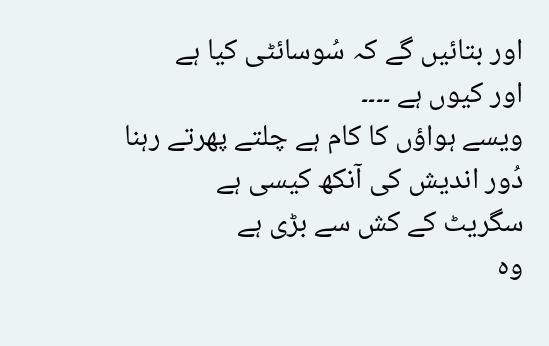اور بتائیں گے کہ سُوسائٹی کیا ہے
اور کیوں ہے ۔۔۔۔
ویسے ہواؤں کا کام ہے چلتے پھرتے رہنا
دُور اندیش کی آنکھ کیسی ہے
سگریٹ کے کش سے بڑی ہے
وہ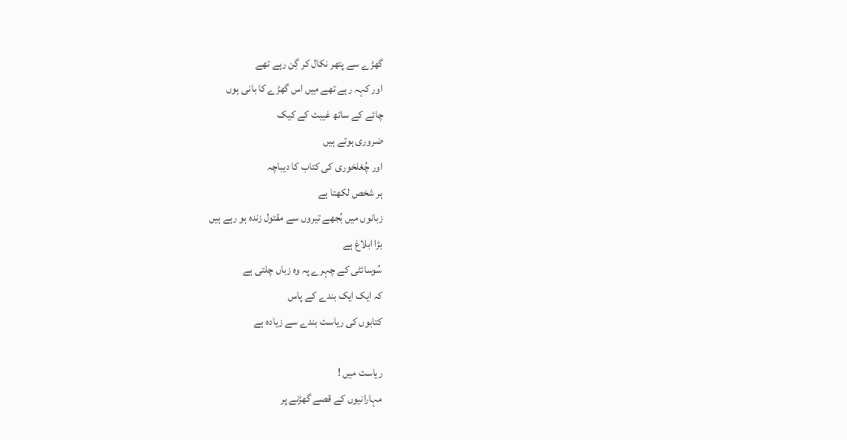گھڑے سے پتھر نکال کر گِن رہے تھے
اور کہہ رہے تھے مِیں اس گھڑے کا بانی ہوں
چائے کے ساتھ غیبت کے کیک
ضروری ہوتے ہیں
اور چُغلخوری کی کتاب کا دیباچہ
ہر شخص لکھتا ہے
زبانوں میں بُجھے تیروں سے مقتول زندہ ہو رہے ہیں
بڑا ابلاغ ہے
سُوسائٹی کے چہرے پہ وہ زباں چلتی ہے
کہ ایک ایک بندے کے پاس
کتابوں کی ریاست بندے سے زیادہ ہے

ریاست میں !
مہارانیوں کے قصے گھڑنے پر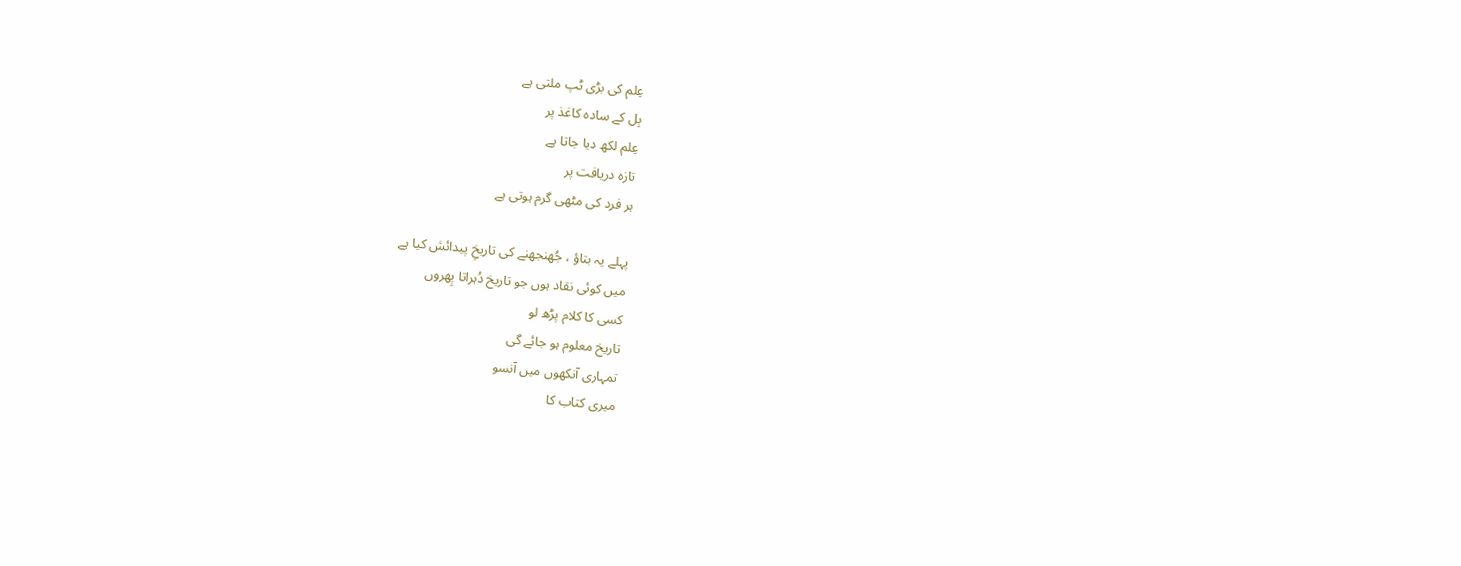عِلم کی بڑی ٹپ ملتی ہے
بِل کے سادہ کاغذ پر
عِلم لکھ دیا جاتا ہے
تازہ دریافت پر
ہر فرد کی مٹھی گرم ہوتی ہے

پہلے یہ بتاؤ ، جُھنجھنے کی تاریخِ پیدائش کیا ہے
میں کوئی نقاد ہوں جو تاریخ دُہراتا پِھروں
کسی کا کلام پڑھ لو
تاریخ معلوم ہو جائے گی
تمہاری آنکھوں میں آنسو
میری کتاب کا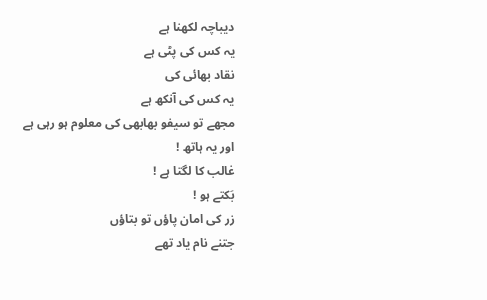دیباچہ لکھنا ہے
یہ کس کی پٹی ہے
نقاد بھائی کی
یہ کس کی آنکھ ہے
مجھے تو سیفو بھابھی کی معلوم ہو رہی ہے
اور یہ ہاتھ !
غالب کا لگتا ہے !
بَکتے ہو !
زر کی امان پاؤں تو بتاؤں
جتنے نام یاد تھے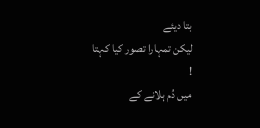بتا دیئے
لیکن تمہارا تصور کیا کہتا !
میں دُم ہلانے کے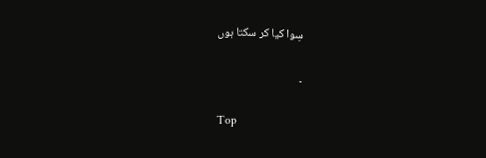سِوا کیا کر سکتا ہوں

۔

Top